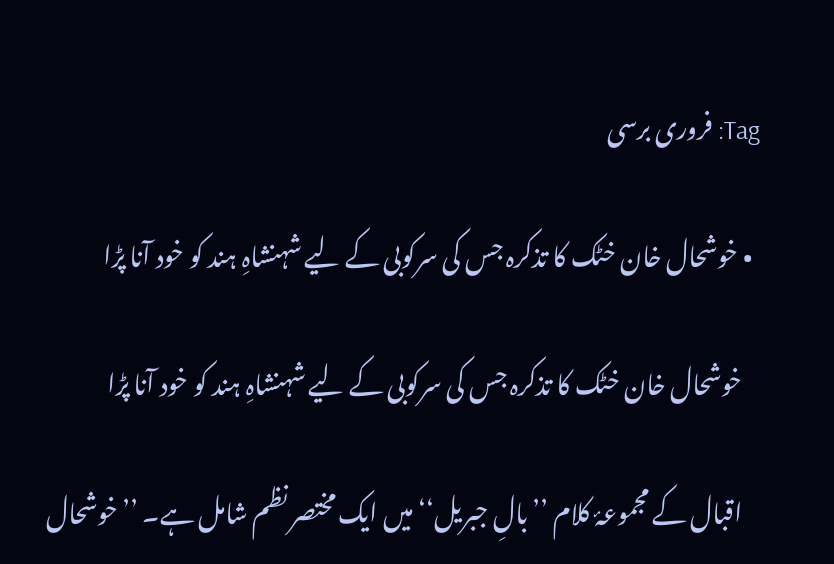Tag: فروری برسی

  • خوشحال خان خٹک کا تذکرہ جس کی سرکوبی کے لیے شہنشاہِ ہند کو خود آنا پڑا

    خوشحال خان خٹک کا تذکرہ جس کی سرکوبی کے لیے شہنشاہِ ہند کو خود آنا پڑا

    اقبال کے مجموعۂ کلام ’’بالِ جبریل‘‘ میں ایک مختصر نظم شامل ہے۔ ’’خوشحال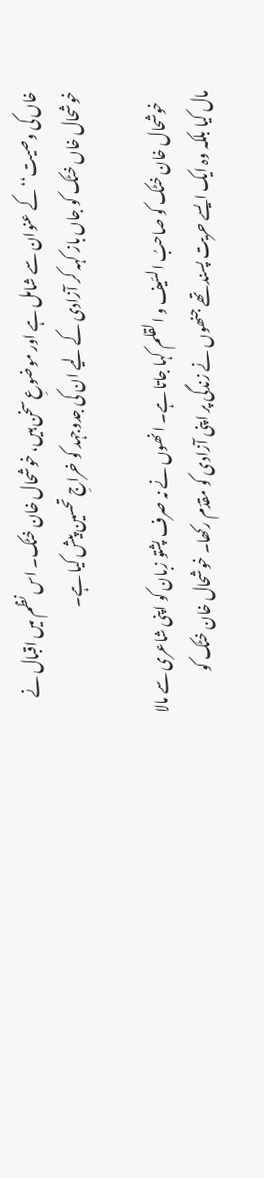خاں کی وصیت‘‘ کے عنوان سے شامل ہے اور موضوعِ سخن ہیں، خوشحال خان خٹک۔ اس نظم میں اقبال نے خوشحال خاں خٹک کو جاں باز کہہ کر آزادی کے لیے ان کی جدوجہد کو خراجِ تحسین پیش کیا ہے۔

    خوشحال خان خٹک کو صاحبُ السّیف و القلم کہا جاتا ہے۔ انھوں نے نہ صرف پشتو زبان کو اپنی شاعری سے مالا مال کیا بلکہ وہ ایک ایسے حریت پسند تھے جنھوں نے زندگی پر اپنی آزادی کو مقدّم رکھا۔ خوشحال خان خٹک کو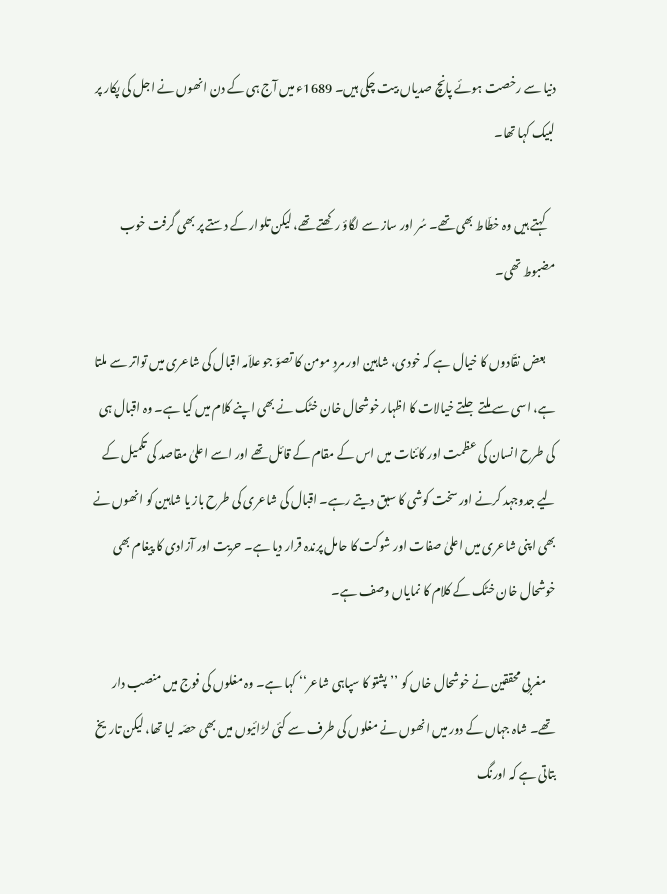دنیا سے رخصت ہوئے پانچ صدیاں بیت چکی ہیں۔ 1689ء میں‌ آج ہی کے دن انھوں نے اجل کی پکار پر لبیک کہا تھا۔

    کہتے ہیں وہ خطّاط بھی تھے۔ سُر اور ساز سے لگاؤ رکھتے تھے، لیکن تلوار کے دستے پر بھی گرفت خوب مضبوط تھی۔

    بعض نقّادوں کا خیال ہے کہ خودی، شاہین اور مردِ مومن کا تصوّ جو علاّمہ اقبال کی شاعری میں تواتر سے ملتا ہے، اسی سے ملتے جلتے خیالات کا اظہار خوشحال خان خٹک نے بھی اپنے کلام میں کیا ہے۔ وہ اقبال ہی کی طرح انسان کی عظمت اور کائنات میں اس کے مقام کے قائل تھے اور اسے اعلیٰ مقاصد کی تکمیل کے لیے جدوجہد کرنے اور سخت کوشی کا سبق دیتے رہے۔ اقبال کی شاعری کی طرح باز یا شاہین کو انھوں نے بھی اپنی شاعری میں اعلیٰ صفات اور شوکت کا حامل پرندہ قرار دیا ہے۔ حریت اور آزادی کا پیغام بھی خوشحال خان خٹک کے کلام کا نمایاں وصف ہے۔

    مغربی محققین نے خوشحال خاں کو ’’پشتو کا سپاہی شاعر‘‘ کہا ہے۔ وہ مغلوں کی فوج میں منصب دار تھے۔ شاہ جہاں کے دور میں انھوں نے مغلوں کی طرف سے کئی لڑائیوں میں بھی حصّہ لیا تھا، لیکن تاریخ بتاتی ہے کہ اورنگ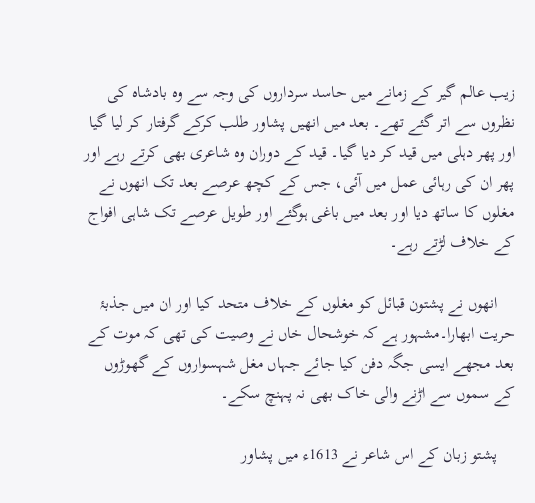زیب عالم گیر کے زمانے میں حاسد سرداروں کی وجہ سے وہ بادشاہ کی نظروں سے اتر گئے تھے۔ بعد میں انھیں پشاور طلب کرکے گرفتار کر لیا گیا اور پھر دہلی میں قید کر دیا گیا۔ قید کے دوران وہ شاعری بھی کرتے رہے اور پھر ان کی رہائی عمل میں آئی، جس کے کچھ عرصے بعد تک انھوں نے مغلوں کا ساتھ دیا اور بعد میں باغی ہوگئے اور طویل عرصے تک شاہی افواج کے خلاف لڑتے رہے۔

    انھوں نے پشتون قبائل کو مغلوں کے خلاف متحد کیا اور‌ ان میں جذبۂ حریت ابھارا۔مشہور ہے کہ خوشحال خاں نے وصیت کی تھی کہ موت کے بعد مجھے ایسی جگہ دفن کیا جائے جہاں مغل شہسواروں کے گھوڑوں کے سموں سے اڑنے والی خاک بھی نہ پہنچ سکے۔

    پشتو زبان کے اس شاعر نے 1613ء میں پشاور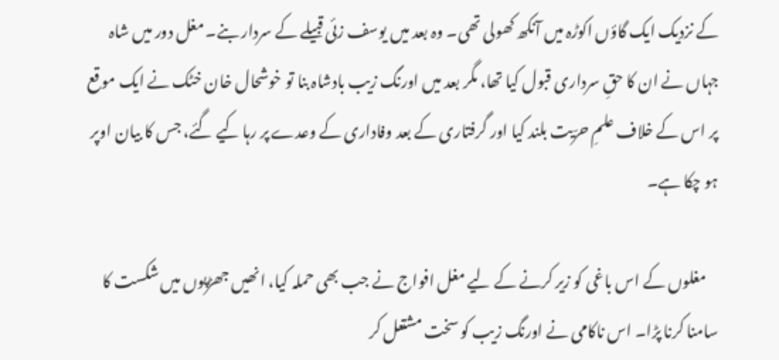کے نزدیک ایک گاؤں اکوڑہ میں آنکھ کھولی تھی۔ وہ بعد میں یوسف زئی قبیلے کے سردار بنے۔ مغل دور میں شاہ جہاں نے ان کا حقِ سرداری قبول کیا تھا، مگر بعد میں اورنگ زیب بادشاہ بنا تو خوشحال خان خٹک نے ایک موقع پر اس کے خلاف علمِ حرّیت بلند کیا اور گرفتاری کے بعد وفاداری کے وعدے پر رہا کیے گئے، جس کا بیان اوپر ہو چکا ہے۔

    مغلوں کے اس باغی کو زیر کرنے کے لیے مغل افواج نے جب بھی حملہ کیا، انھیں جھڑپوں میں شکست کا سامنا کرنا پڑا۔ اس ناکامی نے اورنگ زیب کو سخت مشتعل کر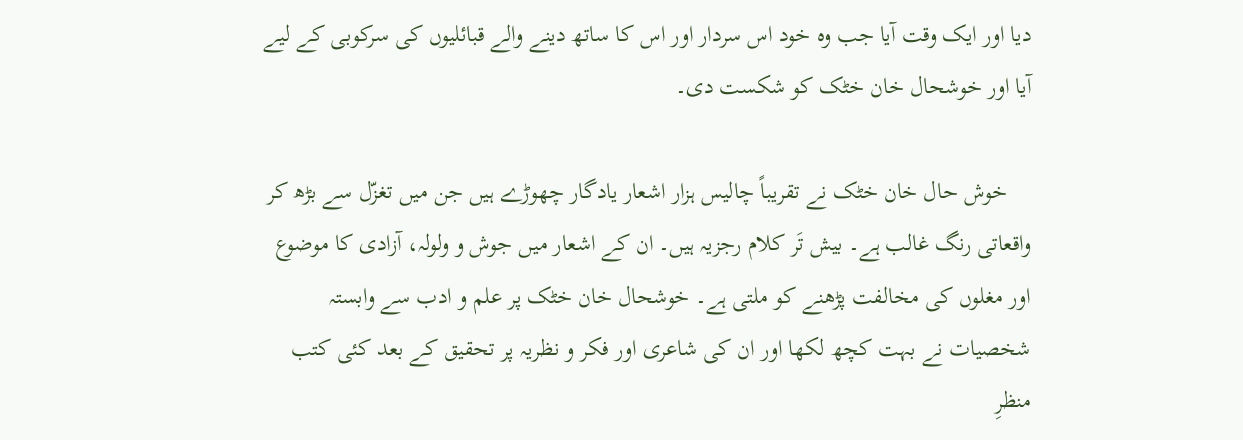دیا اور ایک وقت آیا جب وہ خود اس سردار اور اس کا ساتھ دینے والے قبائلیوں کی سرکوبی کے لیے آیا اور خوشحال خان خٹک کو شکست دی۔

    خوش حال خان خٹک نے تقریباً چالیس ہزار اشعار یادگار چھوڑے ہیں جن میں تغزّل سے بڑھ کر واقعاتی رنگ غالب ہے۔ بیش تَر کلام رجزیہ ہیں۔ ان کے اشعار میں جوش و ولولہ، آزادی کا موضوع اور مغلوں کی مخالفت پڑھنے کو ملتی ہے۔ خوشحال خان خٹک پر علم و ادب سے وابستہ شخصیات نے بہت کچھ لکھا اور ان کی شاعری اور فکر و نظریہ پر تحقیق کے بعد کئی کتب منظرِ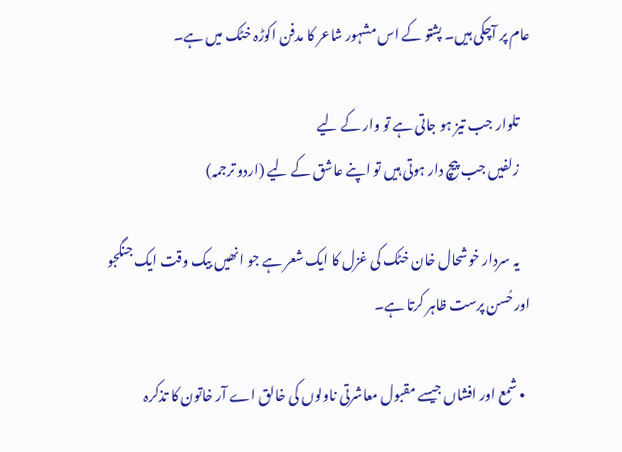عام پر آچکی ہیں۔ پشتو کے اس مشہور شاعر کا مدفن اکوڑہ خٹک میں ہے۔

    تلوار جب تیز ہو جاتی ہے تو وار کے لیے
    زلفیں جب پیچ دار ہوتی ہیں تو اپنے عاشق کے لیے (اردو ترجمہ)

    یہ سردار خوشحال خان خٹک کی غزل کا ایک شعر ہے جو انھیں بیک وقت ایک جنگجو اور حُسن پرست ظاہر کرتا ہے۔

  • شمع اور افشاں جیسے مقبول معاشرتی ناولوں کی خالق اے آر خاتون کا تذکرہ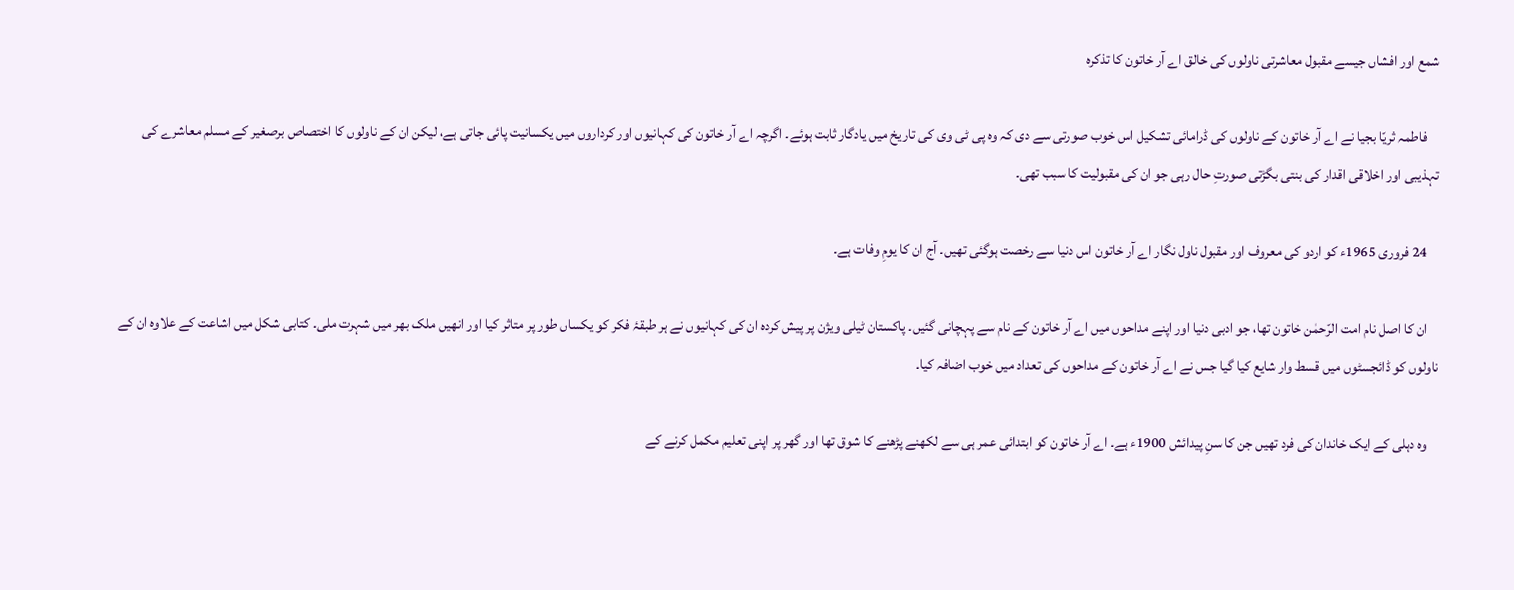شمع اور افشاں جیسے مقبول معاشرتی ناولوں کی خالق اے آر خاتون کا تذکرہ

    فاطمہ ثریّا بجیا نے اے آر خاتون کے ناولوں کی ڈرامائی تشکیل اس خوب صورتی سے دی کہ وہ پی ٹی وی کی تاریخ میں‌ یادگار ثابت ہوئے۔ اگرچہ اے آر خاتون کی کہانیوں اور کرداروں میں یکسانیت پائی جاتی ہے، لیکن ان کے ناولوں کا اختصاص برصغیر کے مسلم معاشرے کی تہذیبی اور اخلاقی اقدار کی بنتی بگڑتی صورتِ حال رہی جو ان کی مقبولیت کا سبب تھی۔

    24 فروری 1965ء کو اردو کی معروف اور مقبول ناول نگار اے آر خاتون اس دنیا سے رخصت ہوگئی تھیں۔ آج ان کا یومِ وفات ہے۔

    ان کا اصل نام امت الرّحمٰن خاتون تھا، جو ادبی دنیا اور اپنے مداحوں میں اے آر خاتون کے نام سے پہچانی گئیں۔ پاکستان ٹیلی ویژن پر پیش کردہ ان کی کہانیوں نے ہر طبقۂ فکر کو یکساں طور پر متاثر کیا اور انھیں ملک بھر میں شہرت ملی۔ کتابی شکل میں‌ اشاعت کے علاوہ ان کے ناولوں کو ڈائجسٹوں میں قسط وار شایع کیا گیا جس نے اے آر خاتون کے مداحوں کی تعداد میں خوب اضافہ کیا۔

    وہ دہلی کے ایک خاندان کی فرد تھیں جن کا سنِ پیدائش 1900ء ہے۔ اے آر خاتون کو ابتدائی عمر ہی سے لکھنے پڑھنے کا شوق تھا اور گھر پر اپنی تعلیم مکمل کرنے کے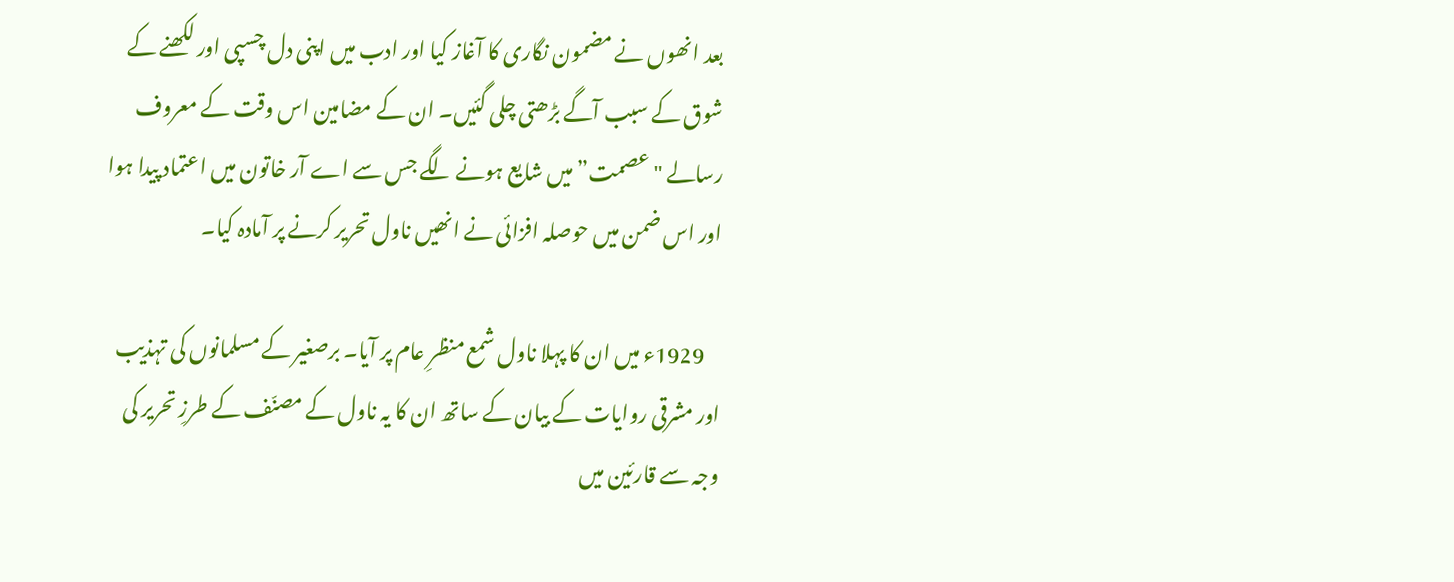بعد انھوں نے مضمون نگاری کا آغاز کیا اور ادب میں اپنی دل چسپی اور لکھنے کے شوق کے سبب آگے بڑھتی چلی گئیں۔ ان کے مضامین اس وقت کے معروف رسالے "عصمت” میں شایع ہونے لگے جس سے اے آر خاتون میں اعتماد پیدا ہوا اور اس ضمن میں حوصلہ افزائی نے انھیں ناول تحریر کرنے پر آمادہ کیا۔

    1929ء میں ان کا پہلا ناول شمع منظرِ عام پر آیا۔ برصغیر کے مسلمانوں کی تہذیب اور مشرقی روایات کے بیان کے ساتھ ان کا یہ ناول کے مصنّف کے طرزِ تحریر کی وجہ سے قارئین میں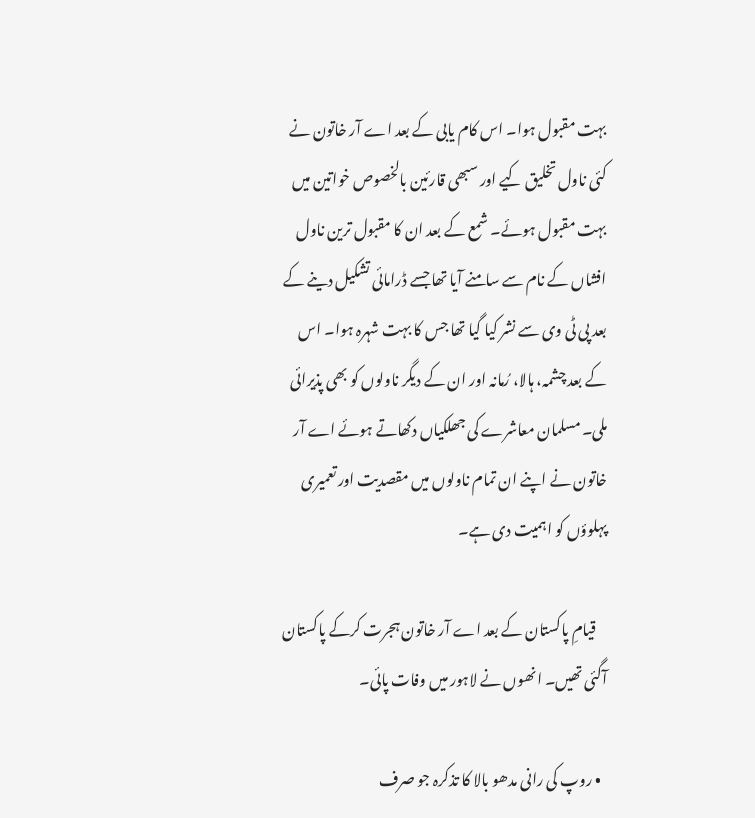بہت مقبول ہوا۔ اس کام یابی کے بعد اے آر خاتون نے کئی ناول تخلیق کیے اور سبھی قارئین بالخصوص خواتین میں بہت مقبول ہوئے۔ شمع کے بعد ان کا مقبول ترین ناول افشاں کے نام سے سامنے آیا تھا جسے ڈرامائی تشکیل دینے کے بعد پی ٹی وی سے نشر کیا گیا تھا جس کا بہت شہرہ ہوا۔ اس کے بعد چشمہ، ہالا، رُمانہ اور ان کے دیگر ناولوں کو بھی پذیرائی ملی۔ مسلمان معاشرے کی جھلکیاں دکھاتے ہوئے اے آر خاتون نے اپنے ان تمام ناولوں میں مقصدیت اور تعمیری پہلوؤں کو اہمیت دی ہے۔

    قیامِ پاکستان کے بعد اے آر خاتون ہجرت کرکے پاکستان آگئی تھیں۔ انھوں نے لاہور میں وفات پائی۔

  • روپ کی رانی مدھو بالا کا تذکرہ جو صرف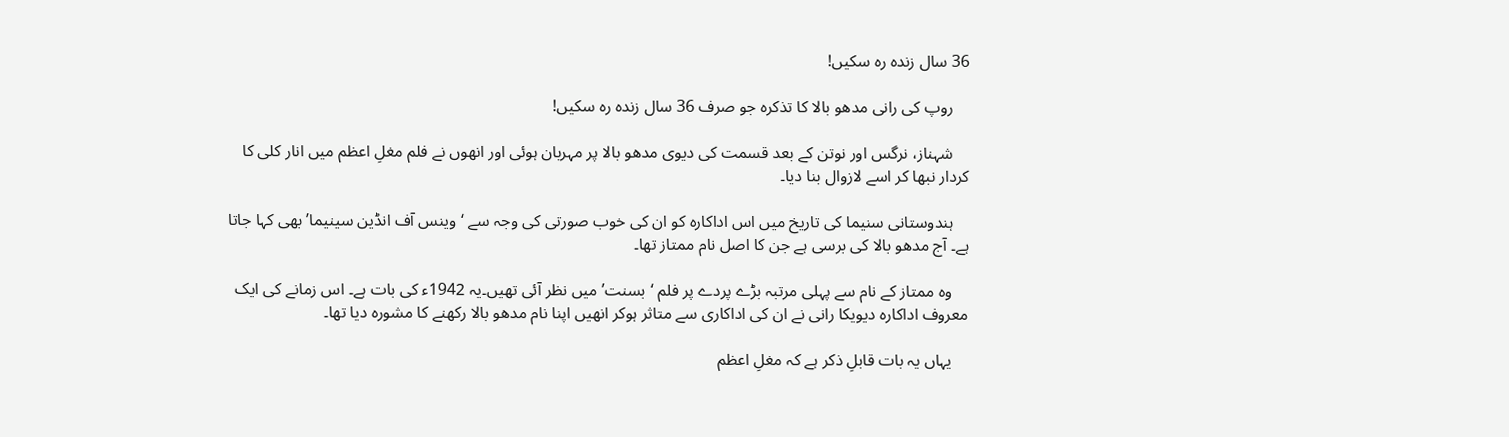36 سال زندہ رہ سکیں!

    روپ کی رانی مدھو بالا کا تذکرہ جو صرف 36 سال زندہ رہ سکیں!

    شہناز، نرگس اور نوتن کے بعد قسمت کی دیوی مدھو بالا پر مہربان ہوئی اور انھوں نے فلم مغلِ‌ اعظم میں انار کلی کا کردار نبھا کر اسے لازوال بنا دیا۔‌

    ہندوستانی سنیما کی تاریخ میں اس اداکارہ کو ان کی خوب صورتی کی وجہ سے ‘وینس آف انڈین سینیما’ بھی کہا جاتا ہے۔ آج مدھو بالا کی برسی ہے جن کا اصل نام ممتاز تھا۔

    وہ ممتاز کے نام سے پہلی مرتبہ بڑے پردے پر فلم ‘بسنت’ میں نظر آئی تھیں۔یہ 1942ء کی بات ہے۔ اس زمانے کی ایک معروف اداکارہ دیویکا رانی نے ان کی اداکاری سے متاثر ہوکر انھیں اپنا نام مدھو بالا رکھنے کا مشورہ دیا تھا۔

    یہاں یہ بات قابلِ‌ ذکر ہے کہ مغلِ اعظم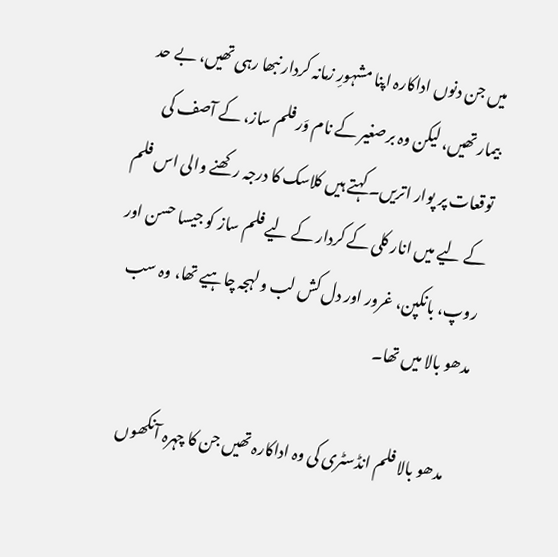میں جن دنوں اداکارہ اپنا مشہورِ زمانہ کردار نبھا رہی تھیں، بے حد بیمار تھیں، لیکن وہ برصغیر کے نام وَر فلم ساز، کے آصف کی توقعات پر پوار اتریں۔ کہتے ہیں کلاسک کا درجہ رکھنے والی اس فلم کے لیے میں انار کلی کے کردار کے لیے فلم ساز کو جیسا حسن اور روپ، بانکپن، غرور اور دل کش لب و لہجہ چاہیے تھا، وہ سب مدھو بالا میں تھا۔

    مدھو بالا فلم انڈسٹری کی وہ اداکارہ تھیں جن کا چہرہ آنکھوں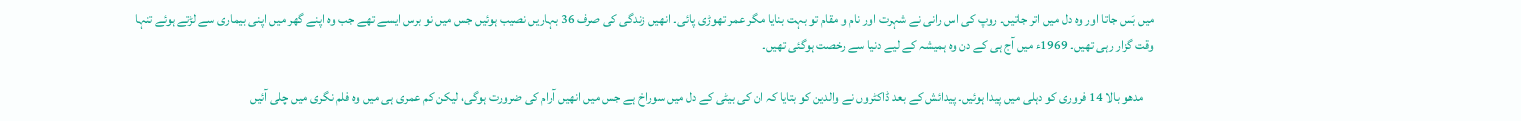میں بَس جاتا اور وہ دل میں اتر جاتیں۔ روپ کی اس رانی نے شہرت اور نام و مقام تو بہت بنایا مگر عمر تھوڑی پائی۔ انھیں زندگی کی صرف 36 بہاریں نصیب ہوئیں جس میں نو برس ایسے تھے جب وہ اپنے گھر میں اپنی بیماری سے لڑتے ہوئے تنہا وقت گزار رہی تھیں۔ 1969ء میں‌ آج ہی کے دن وہ ہمیشہ کے لیے دنیا سے رخصت ہوگئی تھیں۔

    مدھو بالا 14 فروری کو دہلی میں پیدا ہوئیں۔ پیدائش کے بعد ڈاکٹروں نے والدین کو بتایا کہ ان کی بیٹی کے دل میں سوراخ ہے جس میں انھیں آرام کی ضرورت ہوگی، لیکن کم عمری ہی میں وہ فلم نگری میں‌ چلی آئیں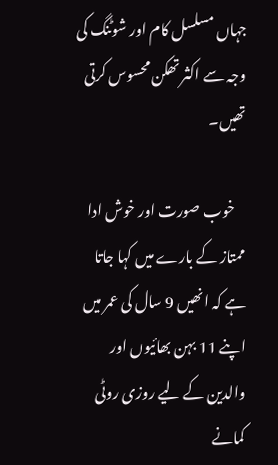جہاں مسلسل کام اور شوٹنگ کی وجہ سے اکثر تھکن محسوس کرتی تھیں۔

    خوب صورت اور خوش ادا ممتاز کے بارے میں‌ کہا جاتا ہے کہ انھیں 9 سال کی عمر میں اپنے 11 بہن بھائیوں اور والدین کے لیے روزی روٹی کمانے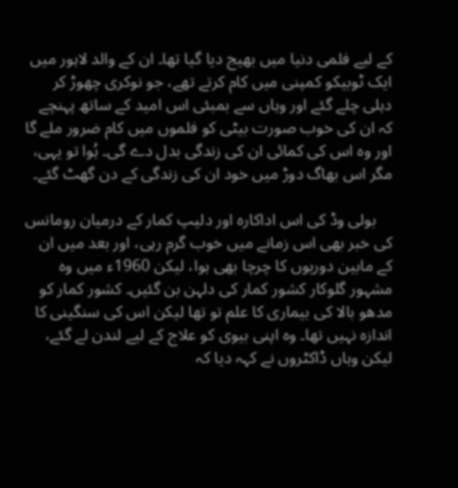کے لیے فلمی دنیا میں‌ بھیج دیا گیا تھا۔ ان کے والد لاہور میں ایک ٹوبیکو کمپنی میں کام کرتے تھے، جو نوکری چھوڑ کر دہلی چلے گئے اور وہاں سے بمبئی اس امید کے ساتھ پہنچے کہ ان کی خوب صورت بیٹی کو فلموں میں کام ضرور ملے گا اور وہ اس کی کمائی ان کی زندگی بدل دے گی۔ ہُوا تو یہی، مگر اس بھاگ دوڑ میں خود ان کی زندگی کے دن گھٹ گئے۔

    بولی وڈ کی اس اداکارہ اور دلیپ کمار کے درمیان رومانس کی خبر بھی اس زمانے میں خوب گرم رہی، اور بعد میں ان کے مابین دوریوں کا چرچا بھی ہوا، لیکن 1960ء میں وہ مشہور گلوکار کشور کمار کی دلہن بن گئیں۔ کشور کمار کو مدھو بالا کی بیماری کا علم تو تھا لیکن اس کی سنگینی کا اندازہ نہیں تھا۔ وہ اپنی بیوی کو علاج کے لیے لندن لے گئے، لیکن وہاں ڈاکٹروں نے کہہ دیا کہ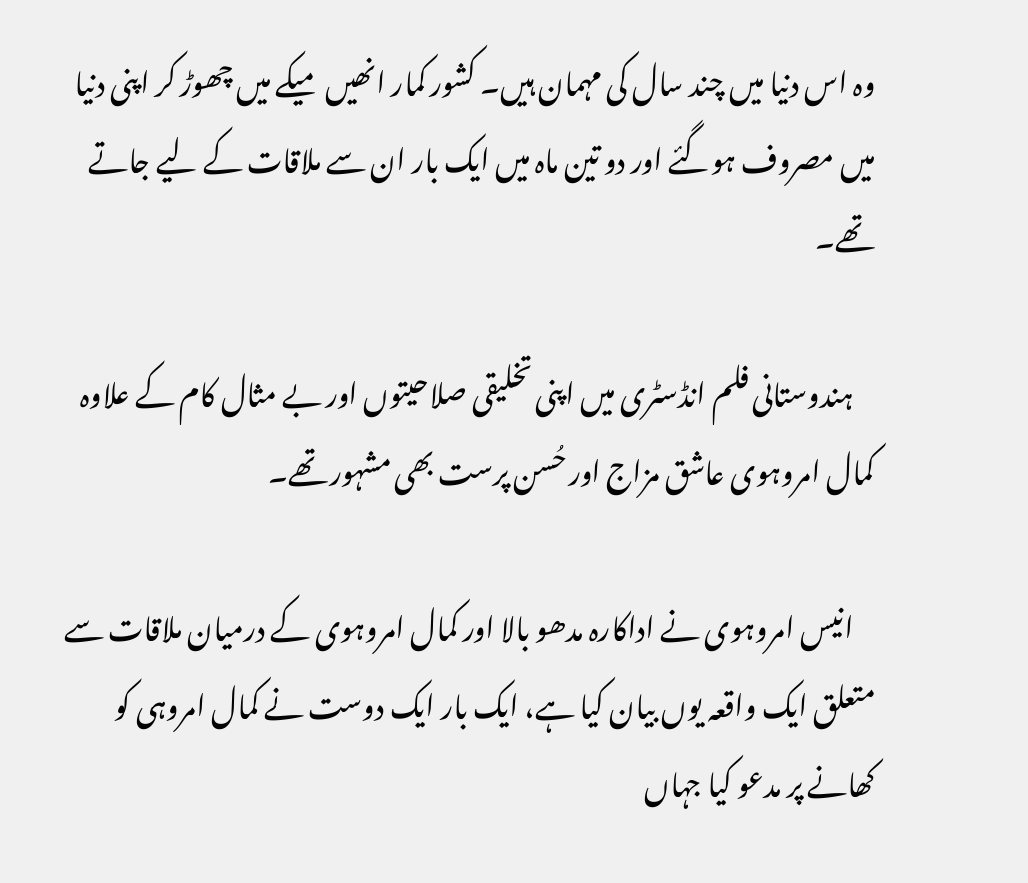وہ اس دنیا میں چند سال کی مہمان ہیں۔ کشور کمار انھیں میکے میں چھوڑ کر اپنی دنیا میں مصروف ہوگئے اور دو تین ماہ میں ایک بار ان سے ملاقات کے لیے جاتے تھے۔

    ہندوستانی فلم انڈسٹری میں اپنی تخلیقی صلاحیتوں اور بے مثال کام کے علاوہ کمال امروہوی عاشق مزاج اور حُسن پرست بھی مشہور تھے۔

    انیس امروہوی نے اداکارہ مدھو بالا اور کمال امروہوی کے درمیان ملاقات سے متعلق ایک واقعہ یوں بیان کیا ہے، ایک بار ایک دوست نے کمال امروہی کو کھانے پر مدعو کیا جہاں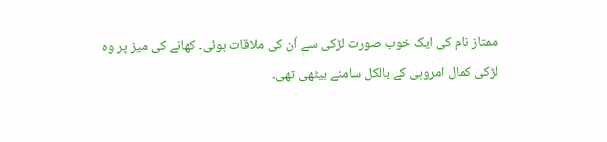ممتاز نام کی ایک خوب صورت لڑکی سے اُن کی ملاقات ہوئی۔ کھانے کی میز پر وہ لڑکی کمال امروہی کے بالکل سامنے بیٹھی تھی۔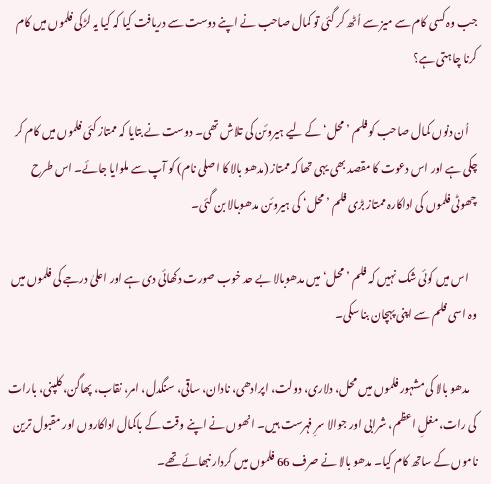جب وہ کسی کام سے میز سے اُٹھ کر گئی تو کمال صاحب نے اپنے دوست سے دریافت کیا کہ کیا یہ لڑکی فلموں میں کام کرنا چاہتی ہے؟

    اُن دنوں کمال صاحب کو فلم ’محل‘ کے لیے ہیروئن کی تلاش تھی۔ دوست نے بتایا کہ ممتاز کئی فلموں میں کام کر چکی ہے اور اس دعوت کا مقصد بھی یہی تھا کہ ممتاز (مدھو بالا کا اصلی نام) کو آپ سے ملوایا جائے۔ اس طرح چھوٹی فلموں کی اداکارہ ممتاز بڑی فلم ’محل‘ کی ہیروئن مدھوبالا بن گئی۔

    اس میں کوئی شک نہیں کہ فلم ’محل‘ میں مدھوبالا بے حد خوب صورت دکھائی دی ہے اور اعلیٰ درجے کی فلموں میں وہ اسی فلم سے اپنی پہچان بنا سکی۔

    مدھو بالا کی مشہور فلموں میں محل، دلاری، دولت، اپرادھی، نادان، ساقی، سنگدل، امر، نقاب، پھاگن، کلپنی، بارات کی رات، مغلِ اعظم، شرابی اور جوالا سرِ فہرست ہیں۔ انھوں نے اپنے وقت کے باکمال اداکاروں اور مقبول ترین ناموں کے ساتھ کام کیا۔ مدھو بالا نے صرف 66 فلموں میں کردار نبھائے تھے۔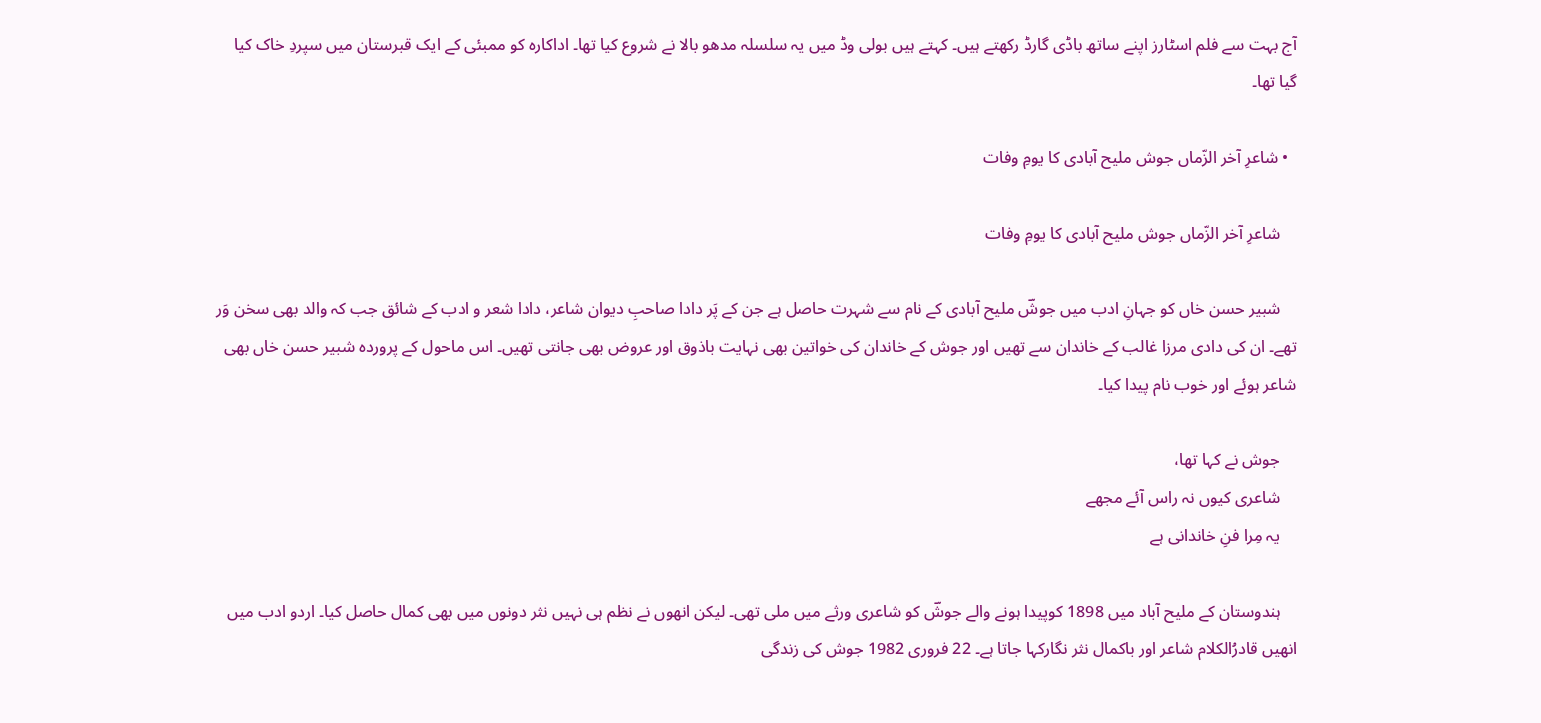آج بہت سے فلم اسٹارز اپنے ساتھ باڈی گارڈ رکھتے ہیں۔ کہتے ہیں بولی وڈ میں یہ سلسلہ مدھو بالا نے شروع کیا تھا۔ اداکارہ کو ممبئی کے ایک قبرستان میں سپردِ‌ خاک کیا گیا تھا۔

  • شاعرِ آخر الزّماں جوش ملیح آبادی کا یومِ‌ وفات

    شاعرِ آخر الزّماں جوش ملیح آبادی کا یومِ‌ وفات

    شبیر حسن خاں کو جہانِ ادب میں جوشؔ ملیح آبادی کے نام سے شہرت حاصل ہے جن کے پَر دادا صاحبِ دیوان شاعر، دادا شعر و ادب کے شائق جب کہ والد بھی سخن وَر تھے۔ ان کی دادی مرزا غالب کے خاندان سے تھیں اور جوش کے خاندان کی خواتین بھی نہایت باذوق اور عروض بھی جانتی تھیں۔ اس ماحول کے پروردہ شبیر حسن خاں بھی شاعر ہوئے اور خوب نام پیدا کیا۔

    جوش نے کہا تھا،
    شاعری کیوں نہ راس آئے مجھے
    یہ مِرا فنِ خاندانی ہے

    ہندوستان کے ملیح آباد میں 1898 کوپیدا ہونے والے جوشؔ کو شاعری ورثے میں ملی تھی۔ لیکن انھوں نے نظم ہی نہیں نثر دونوں میں بھی کمال حاصل کیا۔ اردو ادب میں انھیں قادرُالکلام شاعر اور باکمال نثر نگارکہا جاتا ہے۔ 22 فروری 1982 جوش کی زندگی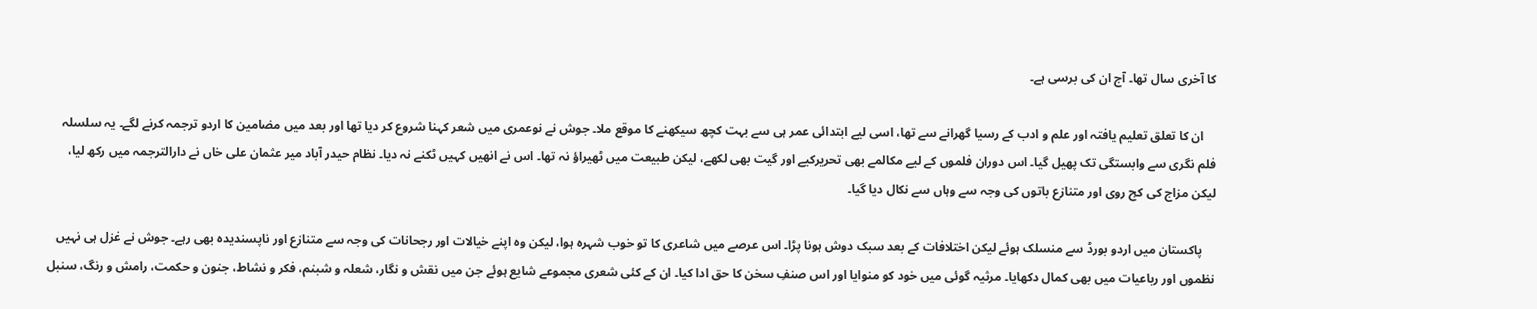کا آخری سال تھا۔ آج ان کی برسی ہے۔

    ان کا تعلق تعلیم یافتہ اور علم و ادب کے رسیا گھرانے سے تھا، اسی لیے ابتدائی عمر ہی سے بہت کچھ سیکھنے کا موقع ملا۔ جوش نے نوعمری میں شعر کہنا شروع کر دیا تھا اور بعد میں مضامین کا اردو ترجمہ کرنے لگے۔ یہ سلسلہ فلم نگری سے وابستگی تک پھیل گیا۔ اس دوران فلموں کے لیے مکالمے بھی تحریرکیے اور گیت بھی لکھے، لیکن طبیعت میں ٹھیراؤ نہ تھا۔ اس نے انھیں کہیں ٹکنے نہ دیا۔ نظام حیدر آباد میر عثمان علی خاں نے دارالترجمہ میں رکھ لیا، لیکن مزاج کی کج روی اور متنازع باتوں کی وجہ سے وہاں سے نکال دیا گیا۔

    پاکستان میں اردو بورڈ سے منسلک ہوئے لیکن اختلافات کے بعد سبک دوش ہونا پڑا۔ اس عرصے میں شاعری کا تو خوب شہرہ ہوا، لیکن وہ اپنے خیالات اور رجحانات کی وجہ سے متنازع اور ناپسندیدہ بھی رہے۔ جوش نے غزل ہی نہیں نظموں اور رباعیات میں بھی کمال دکھایا۔ مرثیہ گوئی میں خود کو منوایا اور اس صنفِ سخن کا حق ادا کیا۔ ان کے کئی شعری مجموعے شایع ہوئے جن میں نقش و نگار، شعلہ و شبنم، فکر و نشاط، جنون و حکمت، رامش و رنگ، سنبل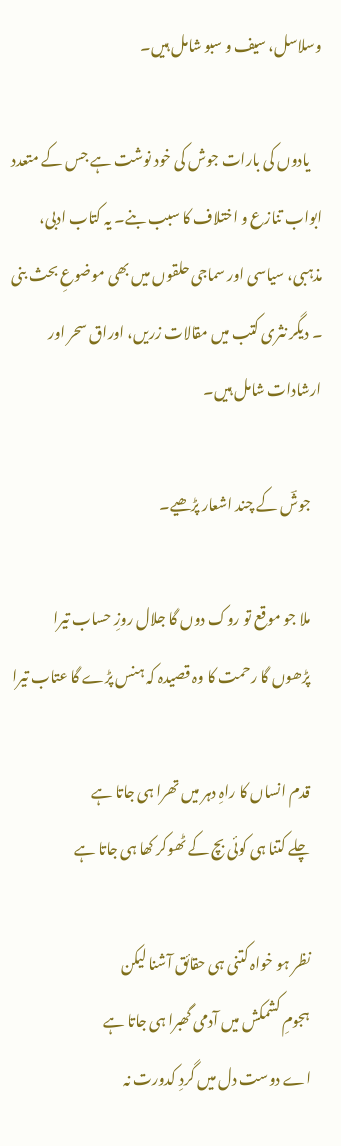وسلاسل، سیف و سبو شامل ہیں۔

    یادوں کی بارات جوش کی خود نوشت ہے جس کے متعدد ابواب تنازع و اختلاف کا سبب بنے۔ یہ کتاب ادبی، مذہبی، سیاسی اور سماجی حلقوں میں بھی موضوعِ بحث بنی ۔ دیگر نثری کتب میں مقالات زریں، اوراق سحر اور ارشادات شامل ہیں۔

    جوشؔ کے چند اشعار پڑھیے۔

    ملا جو موقع تو روک دوں گا جلال روزِ حساب تیرا
    پڑھوں گا رحمت کا وہ قصیدہ کہ ہنس پڑے گا عتاب تیرا

    قدم انساں کا راہِ دہر میں تھرا ہی جاتا ہے
    چلے کتنا ہی کوئی بچ کے ٹھوکر کھا ہی جاتا ہے

    نظر ہو خواہ کتنی ہی حقائق آشنا لیکن
    ہجومِ کشمکش میں آدمی گھبرا ہی جاتا ہے
    اے دوست دل میں گردِ کدورت نہ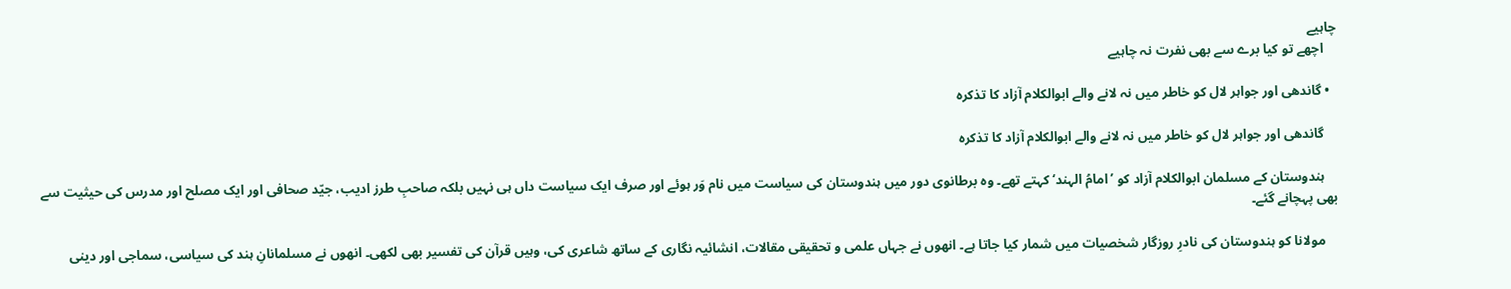چاہیے
    اچھے تو کیا برے سے بھی نفرت نہ چاہیے

  • گاندھی اور جواہر لال کو خاطر میں نہ لانے والے ابوالکلام آزاد کا تذکرہ

    گاندھی اور جواہر لال کو خاطر میں نہ لانے والے ابوالکلام آزاد کا تذکرہ

    ہندوستان کے مسلمان ابوالکلام آزاد کو ’امامُ الہند‘ کہتے تھے۔ وہ برطانوی دور میں‌ ہندوستان کی سیاست میں‌ نام وَر ہوئے اور صرف ایک سیاست داں ہی نہیں بلکہ صاحبِ طرز ادیب، جیّد صحافی اور ایک مصلح اور مدرس کی حیثیت سے بھی پہچانے گئے۔

    مولانا کو ہندوستان کی نادرِ روزگار شخصیات میں شمار کیا جاتا ہے۔ انھوں نے جہاں علمی و تحقیقی مقالات، انشائیہ نگاری کے ساتھ شاعری کی، وہیں قرآن کی تفسیر بھی لکھی۔ انھوں نے مسلمانانِ ہند کی سیاسی، سماجی اور دینی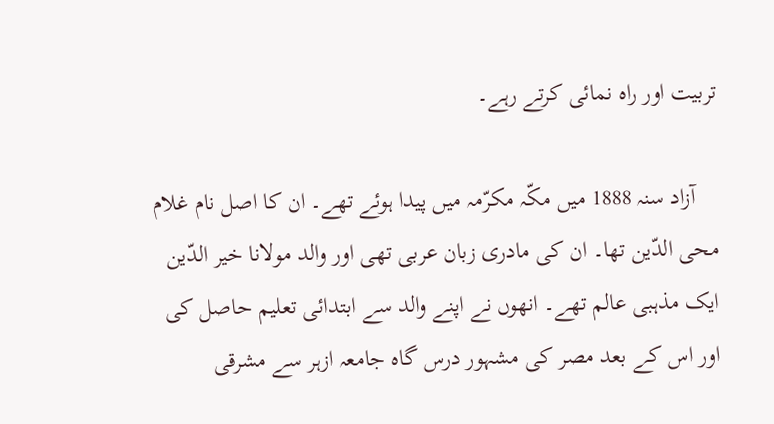تربیت اور راہ نمائی کرتے رہے۔

    آزاد سنہ 1888 میں مکّہ مکرّمہ میں پیدا ہوئے تھے۔ ان کا اصل نام غلام محی الدّین تھا۔ ان کی مادری زبان عربی تھی اور والد مولانا خیر الدّین ایک مذہبی عالم تھے۔ انھوں نے اپنے والد سے ابتدائی تعلیم حاصل کی اور اس کے بعد مصر کی مشہور درس گاہ جامعہ ازہر سے مشرقی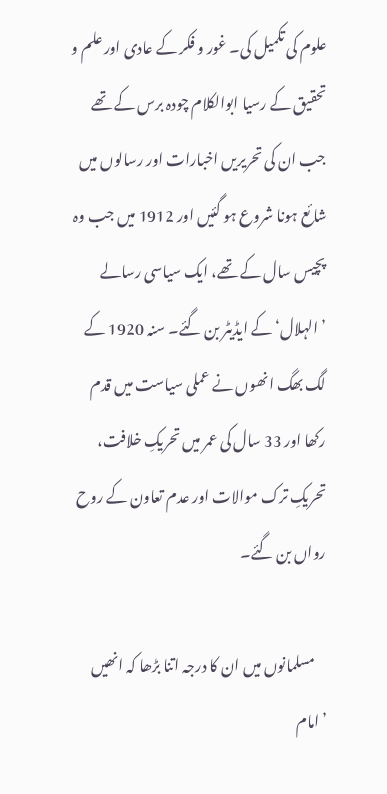علوم کی تکمیل کی۔ غور و فکر کے عادی اور علم و تحقیق کے رسیا ابوالکلام چودہ برس کے تھے جب ان کی تحریریں اخبارات اور رسالوں میں شائع ہونا شروع ہو گئیں اور 1912 میں جب وہ پچیس سال کے تھے، ایک سیاسی رسالے ’الہلال‘ کے ایڈیٹر بن گئے۔ سنہ 1920 کے لگ بھگ انھوں نے عملی سیاست میں‌ قدم رکھا اور 33 سال کی عمر میں تحریکِ خلافت، تحریکِ ترک موالات اور عدم تعاون کے روح رواں بن گئے۔

    مسلمانوں میں ان کا درجہ اتنا بڑھا کہ انھیں ’امام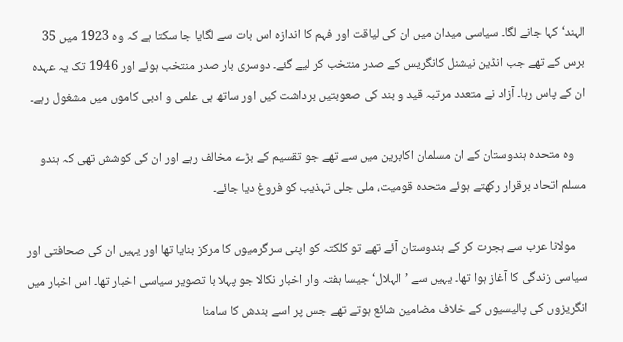الہند‘ کہا جانے لگا۔ سیاسی میدان میں ان کی لیاقت اور فہم کا اندازہ اس بات سے لگایا جا سکتا ہے کہ وہ 1923 میں 35 برس کے تھے جب انڈین نیشنل کانگریس کے صدر منتخب کر لیے گئے۔ دوسری بار صدر منتخب ہوئے اور 1946 تک یہ عہدہ ان کے پاس رہا۔ آزاد نے متعدد مرتبہ قید و بند کی صعوبتیں برداشت کیں اور ساتھ ہی علمی و ادبی کاموں میں‌ مشغول رہے۔

    وہ متحدہ ہندوستان کے ان مسلمان اکابرین میں سے تھے جو تقسیم کے بڑے مخالف رہے اور ان کی کوشش تھی کہ ہندو مسلم اتحاد برقرار رکھتے ہوئے متحدہ قومیت، ملی جلی تہذیب کو فروغ دیا جائے۔

    مولانا عرب سے ہجرت کر کے ہندوستان آئے تھے تو کلکتہ کو اپنی سرگرمیوں کا مرکز بنایا تھا اور یہیں ان کی صحافتی اور سیاسی زندگی کا آغاز ہوا تھا۔ یہیں سے ’الہلال‘ جیسا ہفتہ وار اخبار نکالا جو پہلا با تصویر سیاسی اخبار تھا۔ اس اخبار میں انگریزوں کی پالیسیوں کے خلاف مضامین شائع ہوتے تھے جس پر اسے بندش کا سامنا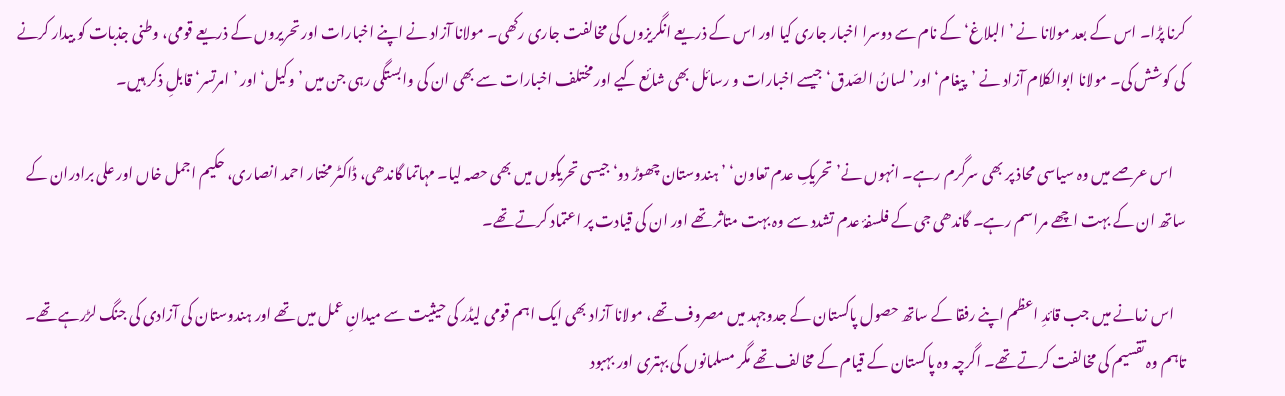کرنا پڑا۔ اس کے بعد مولانا نے ’البلاغ‘ کے نام سے دوسرا اخبار جاری کیا اور اس کے ذریعے انگریزوں کی مخالفت جاری رکھی۔ مولانا آزاد نے اپنے اخبارات اور تحریروں کے ذریعے قومی، وطنی جذبات کو بیدار کرنے کی کوشش کی۔ مولانا ابوالکلام آزاد نے ’پیغام‘ اور’لسانُ الصّدق‘جیسے اخبارات و رسائل بھی شائع کیے اور مختلف اخبارات سے بھی ان کی وابستگی رہی جن میں ’وکیل‘ اور ’امرتسر‘ قابلِ ذکر ہیں۔

    اس عرصے میں‌ وہ سیاسی محاذ پر بھی سرگرم رہے۔ انہوں نے’تحریکِ عدم تعاون‘ ’ہندوستان چھوڑ دو‘ جیسی تحریکوں‌ میں بھی حصہ لیا۔ مہاتما گاندھی، ڈاکٹر مختار احمد انصاری، حکیم اجمل خاں اور علی برادران کے ساتھ ان کے بہت اچھے مراسم رہے۔ گاندھی جی کے فلسفۂ عدم تشدد سے وہ بہت متاثر تھے اور ان کی قیادت پر اعتماد کرتے تھے۔

    اس زمانے میں جب قائدِ اعظم اپنے رفقا کے ساتھ حصول پاکستان کے جدوجہد میں مصروف تھے، مولانا آزاد بھی ایک اہم قومی لیڈر کی حیثیت سے میدانِ عمل میں تھے اور ہندوستان کی آزادی کی جنگ لڑرہے تھے۔ تاہم وہ تقسیم کی مخالفت کرتے تھے۔ اگرچہ وہ پاکستان کے قیام کے مخالف تھے مگر مسلمانوں کی بہتری اور بہبود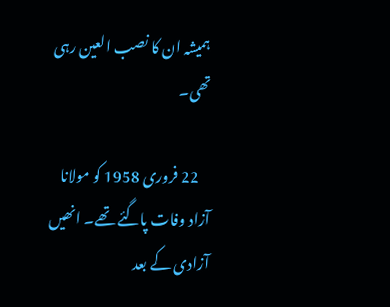ہمیشہ ان کا نصب العین رہی تھی۔

    22 فروری 1958 کو مولانا آزاد وفات پاگئے تھے۔ انھیں آزادی کے بعد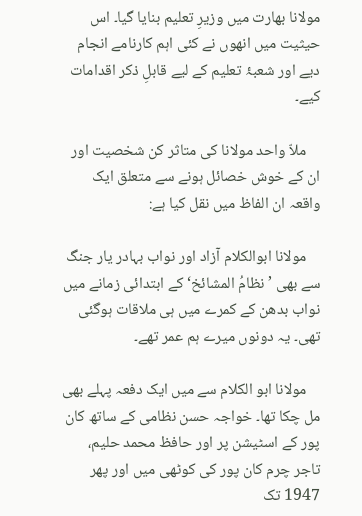مولانا بھارت میں وزیرِ تعلیم بنایا گیا۔ اس حیثیت میں انھوں نے کئی اہم کارنامے انجام دیے اور شعبۂ تعلیم کے لیے قابلِ‌ ذکر اقدامات کیے۔

    ملاّ واحد مولانا کی متاثر کن شخصیت اور ان کے خوش خصائل ہونے سے متعلق ایک واقعہ ان الفاظ میں‌ نقل کیا ہے:

    مولانا ابوالکلام آزاد اور نواب بہادر یار جنگ سے بھی ’نظامُ المشائخ‘ کے ابتدائی زمانے میں نواب بدھن کے کمرے میں ہی ملاقات ہوگئی تھی۔ یہ دونوں میرے ہم عمر تھے۔

    مولانا ابو الکلام سے میں ایک دفعہ پہلے بھی مل چکا تھا۔ خواجہ حسن نظامی کے ساتھ کان پور کے اسٹیشن پر اور حافظ محمد حلیم، تاجر چرم کان پور کی کوٹھی میں اور پھر 1947 تک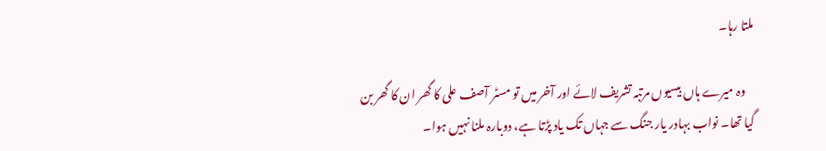ملتا رہا۔

    وہ میرے ہاں بیسیوں مرتبہ تشریف لائے اور آخر میں تو مسٹر آصف علی کا گھر ان کا گھر بن گیا تھا۔ نواب بہادر یار جنگ سے جہاں تک یاد پڑتا ہے، دوبارہ ملنا نہیں ہوا۔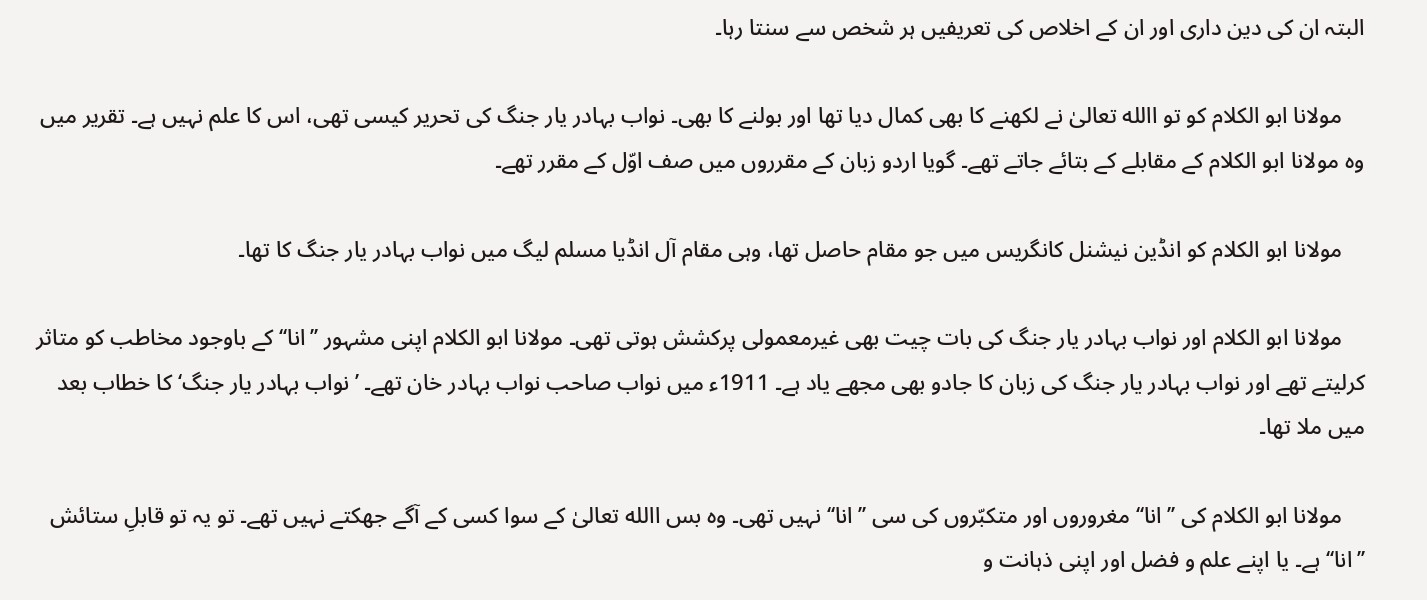البتہ ان کی دین داری اور ان کے اخلاص کی تعریفیں ہر شخص سے سنتا رہا۔

    مولانا ابو الکلام کو تو االله تعالیٰ نے لکھنے کا بھی کمال دیا تھا اور بولنے کا بھی۔ نواب بہادر یار جنگ کی تحریر کیسی تھی، اس کا علم نہیں ہے۔ تقریر میں وہ مولانا ابو الکلام کے مقابلے کے بتائے جاتے تھے۔ گویا اردو زبان کے مقرروں میں صف اوّل کے مقرر تھے۔

    مولانا ابو الکلام کو انڈین نیشنل کانگریس میں جو مقام حاصل تھا، وہی مقام آل انڈیا مسلم لیگ میں نواب بہادر یار جنگ کا تھا۔

    مولانا ابو الکلام اور نواب بہادر یار جنگ کی بات چیت بھی غیرمعمولی پرکشش ہوتی تھی۔ مولانا ابو الکلام اپنی مشہور ’’انا‘‘ کے باوجود مخاطب کو متاثر کرلیتے تھے اور نواب بہادر یار جنگ کی زبان کا جادو بھی مجھے یاد ہے۔ 1911ء میں نواب صاحب نواب بہادر خان تھے۔ ’نواب بہادر یار جنگ‘ کا خطاب بعد میں ملا تھا۔

    مولانا ابو الکلام کی ’’انا‘‘ مغروروں اور متکبّروں کی سی ’’انا‘‘ نہیں تھی۔ وہ بس االله تعالیٰ کے سوا کسی کے آگے جھکتے نہیں تھے۔ تو یہ تو قابلِ ستائش ’’انا‘‘ ہے۔ یا اپنے علم و فضل اور اپنی ذہانت و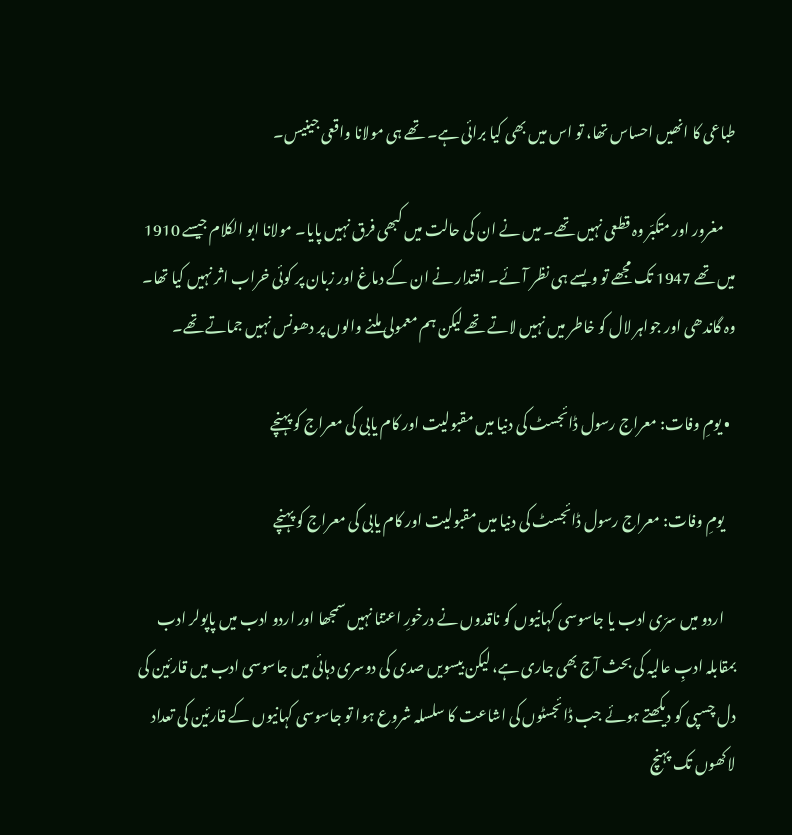طباعی کا انھیں احساس تھا، تو اس میں بھی کیا برائی ہے۔ تھے ہی مولانا واقعی جینیس۔

    مغرور اور متکبّر وہ قطعی نہیں تھے۔ میں نے ان کی حالت میں کبھی فرق نہیں پایا۔ مولانا ابو الکلام جیسے 1910 میں تھے 1947 تک مجھے تو ویسے ہی نظر آئے۔ اقتدار نے ان کے دماغ اور زبان پر کوئی خراب اثر نہیں کیا تھا۔ وہ گاندھی اور جواہر لال کو خاطر میں نہیں لاتے تھے لیکن ہم معمولی ملنے والوں پر دھونس نہیں جماتے تھے۔

  • یومِ‌ وفات: معراج رسول ڈائجسٹ کی دنیا میں مقبولیت اور کام یابی کی معراج کو پہنچے

    یومِ‌ وفات: معراج رسول ڈائجسٹ کی دنیا میں مقبولیت اور کام یابی کی معراج کو پہنچے

    اردو میں سرّی ادب یا جاسوسی کہانیوں کو ناقدوں نے درخورِ اعتنا نہیں سمجھا اور اردو ادب میں پاپولر ادب بمقابلہ ادبِ عالیہ کی بحث آج بھی جاری ہے، لیکن بیسویں صدی کی دوسری دہائی میں جاسوسی ادب میں‌ قارئین کی دل چسپی کو دیکھتے ہوئے جب ڈائجسٹوں کی اشاعت کا سلسلہ شروع ہوا تو جاسوسی کہانیوں کے قارئین کی تعداد لاکھوں تک پہنچ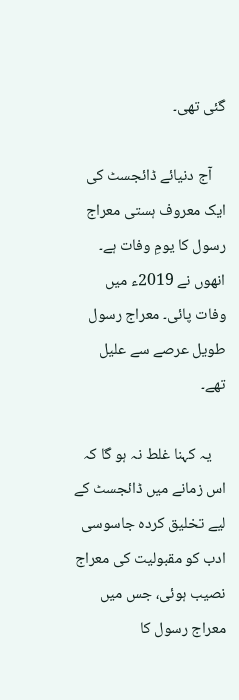گئی تھی۔

    آج دنیائے ڈائجسٹ کی ایک معروف ہستی معراج رسول کا یومِ‌ وفات ہے۔ انھوں نے 2019ء میں وفات پائی۔ معراج رسول طویل عرصے سے علیل تھے۔

    یہ کہنا غلط نہ ہو گا کہ اس زمانے میں ڈائجسٹ کے لیے تخلیق کردہ جاسوسی ادب کو مقبولیت کی معراج نصیب ہوئی، جس میں‌ معراج رسول کا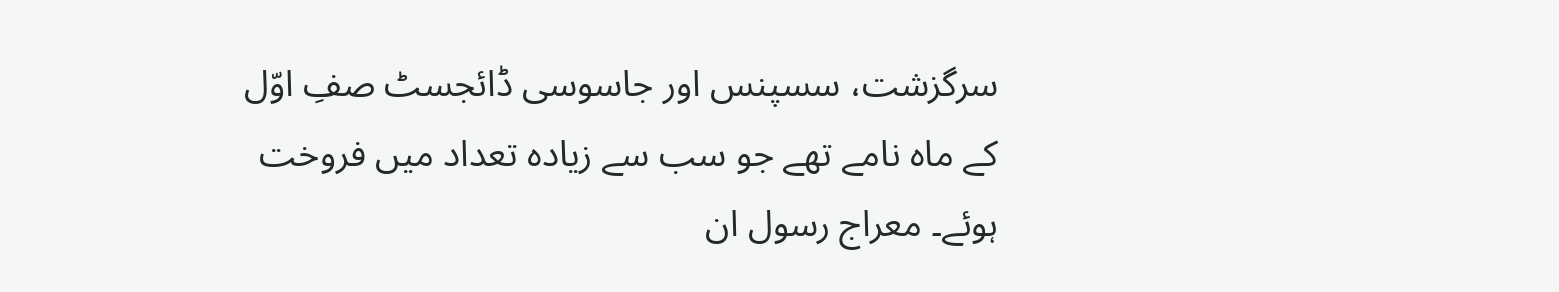سرگزشت، سسپنس اور جاسوسی ڈائجسٹ صفِ اوّل کے ماہ نامے تھے جو سب سے زیادہ تعداد میں فروخت ہوئے۔ معراج رسول ان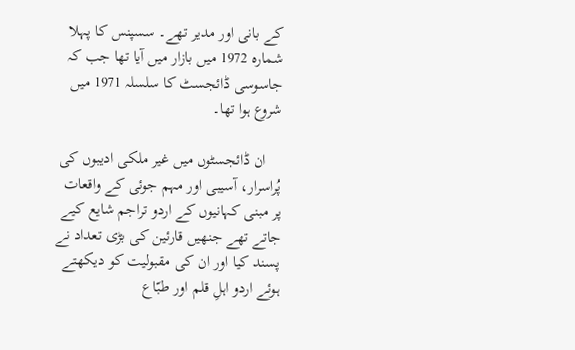کے بانی اور مدیر تھے۔ سسپنس کا پہلا شمارہ 1972 میں بازار میں‌ آیا تھا جب کہ جاسوسی ڈائجسٹ کا سلسلہ 1971 میں شروع ہوا تھا۔

    ان ڈائجسٹوں میں غیر ملکی ادیبوں کی پُراسرار، آسیبی اور مہم جوئی کے واقعات پر مبنی کہانیوں کے اردو تراجم شایع کیے جاتے تھے جنھیں قارئین کی بڑی تعداد نے پسند کیا اور ان کی مقبولیت کو دیکھتے ہوئے اردو اہلِ قلم اور طبّاع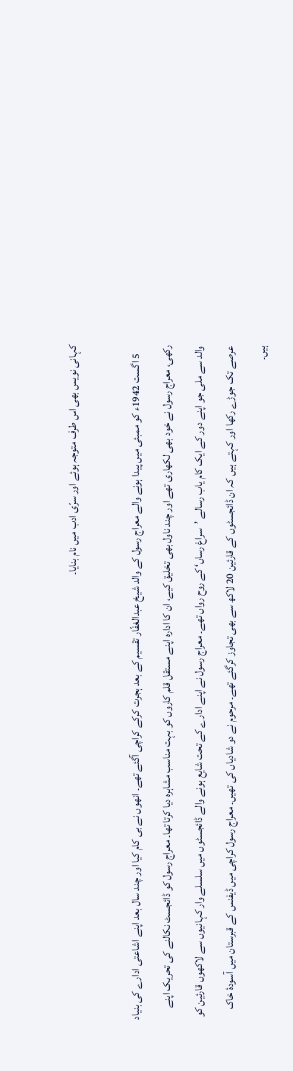کہانی نویس بھی اس طرف متوجہ ہوئے اور سرّی ادب میں نام بنایا۔

    5 اگست 1942ء کو ممبئی میں پیدا ہونے والے معراج رسول کے والد شیخ عبدالغفّار تقسیم کے بعد ہجرت کرکے کراچی آگئے تھے۔ انھوں نے بی کام کیا اور چند سال بعد اپنے اشاعتی ادارے کی بنیاد رکھی، معراج رسول نے خود بھی لکھاری تھے اور چند ناول بھی تخلیق کیے، ان کا ادارہ اپنے مستقل قلم کاروں کو بہت مناسب مشاہرہ دیا کرتا تھا۔ معراج رسول کو ڈائجسٹ نکالنے کی تحریک اپنے والد سے ملی جو اپنے دور کے ایک کام یاب رسالے ’سراغ رساں‘ کے روح رواں تھے۔ معراج رسول نے اپنے ادارے کے تحت شایع ہونے والے ڈائجسٹوں میں سلسلے وار کہانیوں سے لاکھوں قارئین کو عرصے تک جوڑے رکھا اور کہتے ہیں کہ ان ڈائجسٹوں کے قارئین 20 لاکھ سے بھی تجاوز کرگئے تھے۔ مرحوم نے دو شادیاں کی‌ تھیں۔ معراج رسول کراچی میں ڈیفنس کے قبرستان میں آسودۂ خاک ہیں۔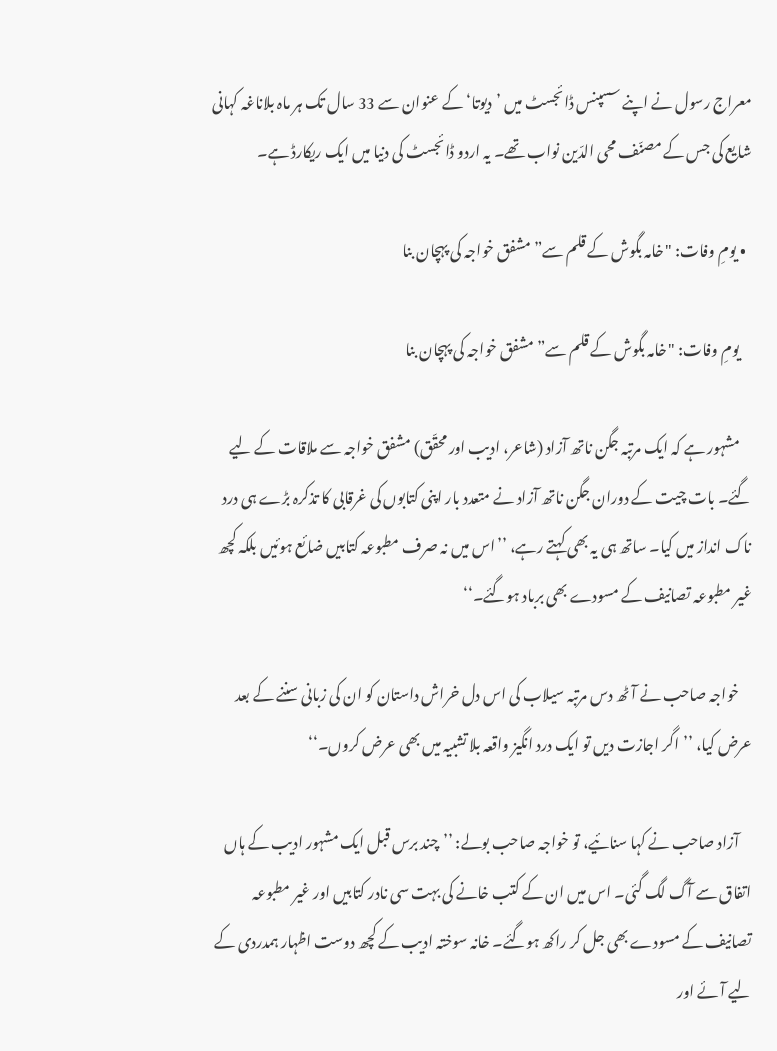معراج رسول نے اپنے سسپنس ڈائجسٹ میں ’دیوتا‘ کے عنوان سے 33 سال تک ہر ماہ بلاناغہ کہانی شایع کی جس کے مصنّف محی الدّین نواب تھے۔ یہ اردو ڈائجسٹ کی دنیا میں ایک ریکارڈ ہے۔

  • یومِ وفات: "خامہ بگوش کے قلم سے” مشفق خواجہ کی پہچان بنا

    یومِ وفات: "خامہ بگوش کے قلم سے” مشفق خواجہ کی پہچان بنا

    مشہور ہے کہ ایک مرتبہ جگن ناتھ آزاد (شاعر، ادیب اور محقّق) مشفق خواجہ سے ملاقات کے لیے گئے۔ بات چیت کے دوران جگن ناتھ آزاد نے متعدد بار اپنی کتابوں کی غرقابی کا تذکرہ بڑے ہی درد ناک انداز میں کیا۔ ساتھ ہی یہ بھی کہتے رہے، ’’اس میں نہ صرف مطبوعہ کتابیں ضائع ہوئیں بلکہ کچھ غیر مطبوعہ تصانیف کے مسودے بھی برباد ہوگئے۔‘‘

    خواجہ صاحب نے آٹھ دس مرتبہ سیلاب کی اس دل خراش داستان کو ان کی زبانی سننے کے بعد عرض کیا، ’’اگر اجازت دیں تو ایک درد انگیز واقعہ بلا تشبیہ میں بھی عرض کروں۔‘‘

    آزاد صاحب نے کہا سنائیے، تو خواجہ صاحب بولے: ’’چند برس قبل ایک مشہور ادیب کے ہاں اتفاق سے آگ لگ گئی۔ اس میں ان کے کتب خانے کی بہت سی نادر کتابیں اور غیر مطبوعہ تصانیف کے مسودے بھی جل کر راکھ ہوگئے۔ خانہ سوختہ ادیب کے کچھ دوست اظہار ہمدردی کے لیے آئے اور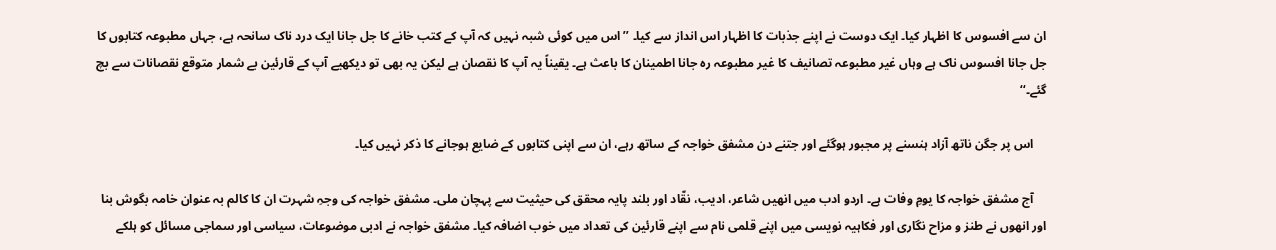ان سے افسوس کا اظہار کیا۔ ایک دوست نے اپنے جذبات کا اظہار اس انداز سے کیا۔ ’’اس میں کوئی شبہ نہیں کہ آپ کے کتب خانے کا جل جانا ایک درد ناک سانحہ ہے، جہاں مطبوعہ کتابوں کا جل جانا افسوس ناک ہے وہاں غیر مطبوعہ تصانیف کا غیر مطبوعہ رہ جانا اطمینان کا باعث ہے۔ یقیناً یہ آپ کا نقصان ہے لیکن یہ بھی تو دیکھیے آپ کے قارئین بے شمار متوقع نقصانات سے بچ گئے۔‘‘

    اس پر جگن ناتھ آزاد ہنسنے پر مجبور ہوگئے اور جتنے دن مشفق خواجہ کے ساتھ رہے، ان سے اپنی کتابوں کے ضایع ہوجانے کا ذکر نہیں کیا۔

    آج مشفق خواجہ کا یومِ وفات ہے۔ اردو ادب میں‌ انھیں شاعر، ادیب، نقّاد اور بلند پایہ محقق کی حیثیت سے پہچان ملی۔ مشفق خواجہ کی وجہِ شہرت ان کا کالم بہ عنوان خامہ بگوش بنا اور انھوں نے طنز و مزاح نگاری اور فکاہیہ نویسی میں اپنے قلمی نام سے اپنے قارئین کی تعداد میں خوب اضافہ کیا۔ مشفق خواجہ نے ادبی موضوعات، سیاسی اور سماجی مسائل کو ہلکے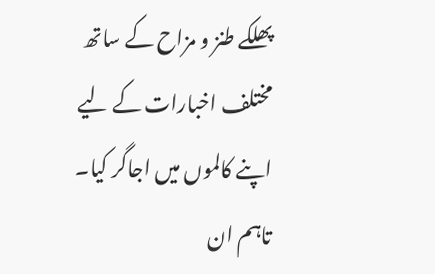پھلکے طنز و مزاح کے ساتھ مختلف اخبارات کے لیے اپنے کالموں میں اجاگر کیا۔ تاہم ان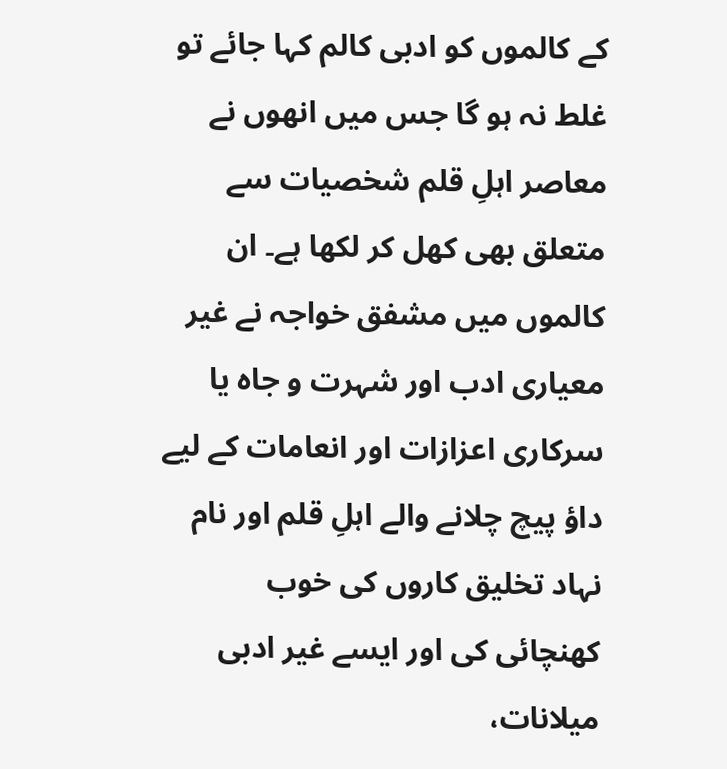کے کالموں کو ادبی کالم کہا جائے تو غلط نہ ہو گا جس میں انھوں نے معاصر اہلِ قلم شخصیات سے متعلق بھی کھل کر لکھا ہے۔ ان کالموں میں مشفق خواجہ نے غیر معیاری ادب اور شہرت و جاہ یا سرکاری اعزازات اور انعامات کے لیے داؤ پیچ چلانے والے اہلِ قلم اور نام نہاد تخلیق کاروں کی خوب کھنچائی کی اور ایسے غیر ادبی میلانات،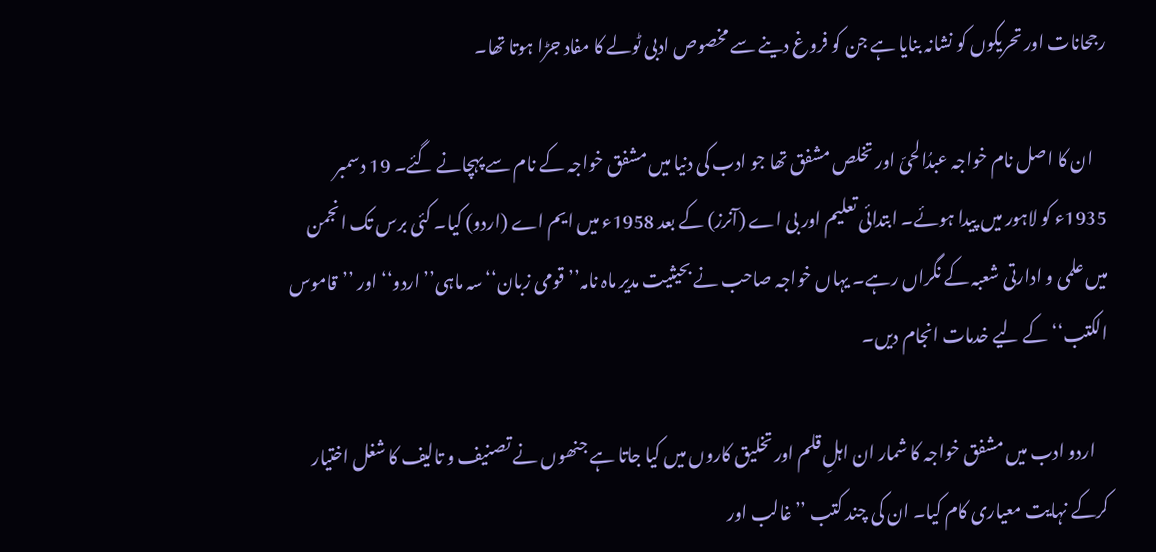رجحانات اور تحریکوں کو نشانہ بنایا ہے جن کو فروغ دینے سے مخصوص ادبی ٹولے کا مفاد جڑا ہوتا تھا۔

    ان کا اصل نام خواجہ عبدُالحیّ اور تخلص مشفق تھا جو ادب کی دنیا میں‌ مشفق خواجہ کے نام سے پہچانے گئے۔ 19 دسمبر 1935ء کو لاہور میں پیدا ہوئے۔ ابتدائی تعلیم اور بی اے (آنرز) کے بعد 1958ء میں ایم اے (اردو) کیا۔ کئی برس تک انجمن میں علمی و ادارتی شعبہ کے نگراں رہے۔ یہاں خواجہ صاحب نے بحیثیت مدیر ماہ نامہ’’قومی زبان‘‘ سہ ماہی’’اردو‘‘ اور ’’قاموس الکتب‘‘ کے لیے خدمات انجام دیں۔

    اردو ادب میں مشفق خواجہ کا شمار ان اہلِ قلم اور تخلیق کاروں میں کیا جاتا ہے جنھوں نے تصنیف و تالیف کا شغل اختیار کرکے نہایت معیاری کام کیا۔ ان کی چند کتب ’’غالب اور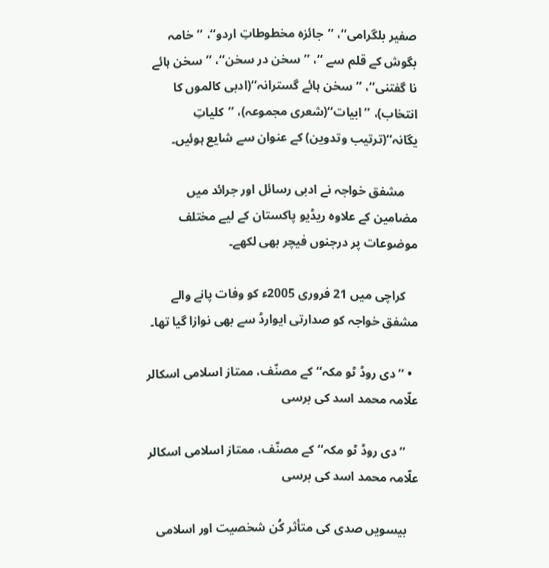صفیر بلگرامی‘‘، ’’جائزہ مخطوطاتِ اردو‘‘، ’’خامہ بگوش کے قلم سے ‘‘، ’’سخن در سخن‘‘، ’’سخن ہائے نا گفتنی‘‘، ’’سخن ہائے گسترانہ‘‘(ادبی کالموں کا انتخاب)، ’’ابیات‘‘(شعری مجموعہ)، ’’کلیاتِ یگانہ‘‘(ترتیب وتدوین) کے عنوان سے شایع ہوئیں۔

    مشفق خواجہ نے ادبی رسائل اور جرائد میں‌ مضامین کے علاوہ ریڈیو پاکستان کے لیے مختلف موضوعات پر درجنوں فیچر بھی لکھے۔

    کراچی میں 21 فروری 2005ء کو وفات پانے والے مشفق خواجہ کو صدارتی ایوارڈ سے بھی نوازا گیا تھا۔

  • ’’دی روڈ ٹو مکہ‘‘ کے مصنّف، ممتاز اسلامی اسکالر علّامہ محمد اسد کی برسی

    ’’دی روڈ ٹو مکہ‘‘ کے مصنّف، ممتاز اسلامی اسکالر علّامہ محمد اسد کی برسی

    بیسویں صدی کی متأثر کُن شخصیت اور اسلامی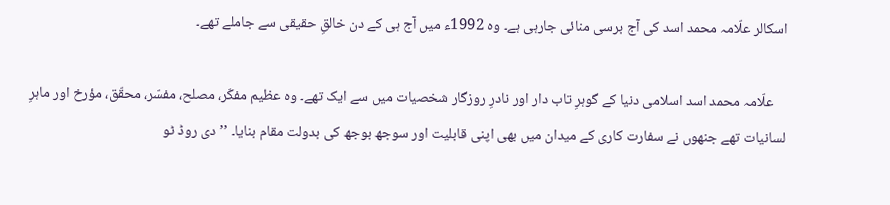اسکالر علّامہ محمد اسد کی آج برسی منائی جارہی ہے۔ وہ 1992ء میں‌ آج ہی کے دن خالقِ حقیقی سے جاملے تھے۔

    علّامہ محمد اسد اسلامی دنیا کے گوہرِ تاب دار اور نادرِ روزگار شخصیات میں سے ایک تھے۔ وہ عظیم مفکّر، مصلح، مفسّر، محقّق، مؤرخ اور ماہرِ لسانیات تھے جنھوں نے سفارت کاری کے میدان میں‌ بھی اپنی قابلیت اور سوجھ بوجھ کی بدولت مقام بنایا۔ ’’دی روڈ ٹو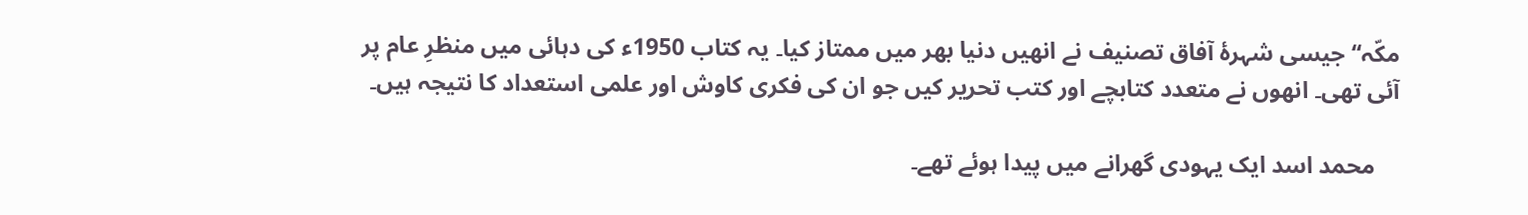مکّہ‘‘ جیسی شہرۂ آفاق تصنیف نے انھیں دنیا بھر میں ممتاز کیا۔ یہ کتاب 1950ء کی دہائی میں منظرِ عام پر آئی تھی۔ انھوں نے متعدد کتابچے اور کتب تحریر کیں جو ان کی فکری کاوش اور علمی استعداد کا نتیجہ ہیں۔

    محمد اسد ایک یہودی گھرانے میں پیدا ہوئے تھے۔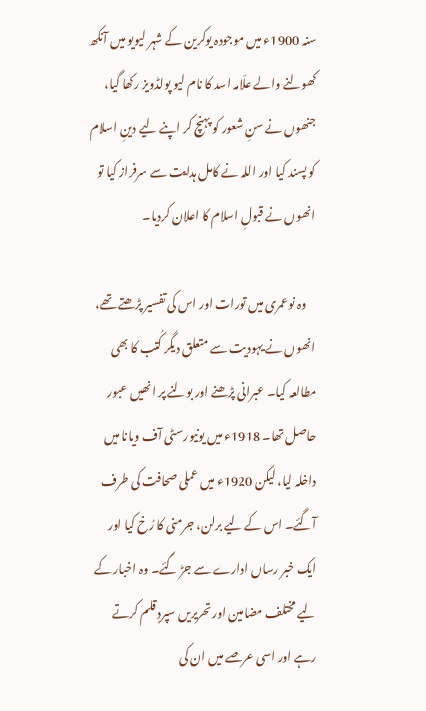سنہ 1900ء میں موجودہ یوکرین کے شہر لیویو میں آنکھ کھولنے والے علّامہ اسد کا نام لیو پولڈویز رکھا گیا، جنھوں نے سنِ‌ شعور کو پہنچ کر اپنے لیے دینِ اسلام کو پسند کیا اور اللہ نے کامل ہدایت سے سرفراز کیا تو انھوں نے قبولِ اسلام کا اعلان کردیا۔

    وہ نوعمری میں تورات اور اس کی تفسیر پڑھتے تھے، انھوں نے یہودیت سے متعلق دیگر کُتب کا بھی مطالعہ کیا۔ عبرانی پڑھنے اور بولنے پر انھیں عبور حاصل تھا۔ 1918ء میں یونیورسٹی آف ویانا میں داخلہ لیا، لیکن 1920ء میں عملی صحافت کی طرف آگئے۔ اس کے لیے برلن، جرمنی کا رُخ کیا اور ایک خبر رساں ادارے سے جڑ گئے۔ وہ اخبار کے لیے مختلف مضامین اور تحریریں سپردِ قلم کرتے رہے اور اسی عرصے میں ان کی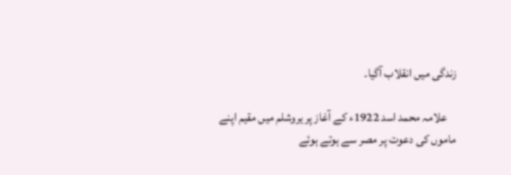زندگی میں‌ انقلاب آگیا۔

    علامہ محمد اسد 1922ء کے آغاز پر یروشلم میں مقیم اپنے ماموں کی دعوت پر مصر سے ہوتے ہوئے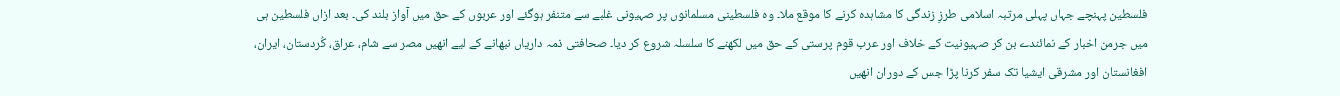فلسطین پہنچے جہاں پہلی مرتبہ اسلامی طرزِ زندگی کا مشاہدہ کرنے کا موقع ملا۔ وہ فلسطینی مسلمانوں پر صہیونی غلبے سے متنفر ہوگئے اور عربوں کے حق میں آواز بلند کی۔ بعد ازاں فلسطین ہی میں جرمن اخبار کے نمائندے بن کر صہیونیت کے خلاف اور عرب قوم پرستی کے حق میں لکھنے کا سلسلہ شروع کر دیا۔ صحافتی ذمہ داریاں نبھانے کے لیے انھیں مصر سے شام، عراق، کُردستان، ایران، افغانستان اور مشرقی ایشیا تک سفر کرنا پڑا جس کے دوران انھیں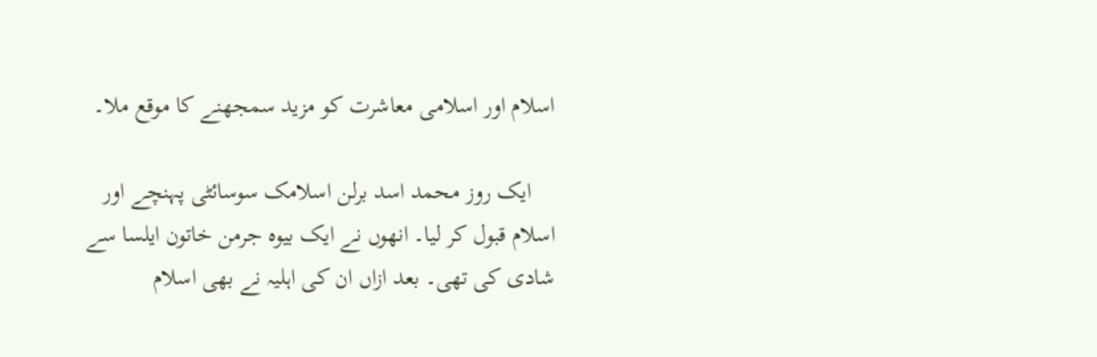اسلام اور اسلامی معاشرت کو مزید سمجھنے کا موقع ملا۔

    ایک روز محمد اسد برلن اسلامک سوسائٹی پہنچے اور اسلام قبول کر لیا۔ انھوں نے ایک بیوہ جرمن خاتون ایلسا سے شادی کی تھی۔ بعد ازاں ان کی اہلیہ نے بھی اسلام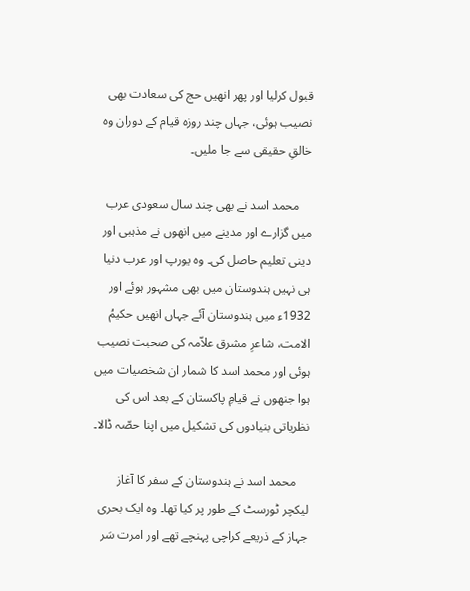قبول کرلیا اور پھر انھیں حج کی سعادت بھی نصیب ہوئی، جہاں چند روزہ قیام کے دوران وہ خالقِ حقیقی سے جا ملیں۔

    محمد اسد نے بھی چند سال سعودی عرب میں گزارے اور مدینے میں انھوں نے مذہبی اور دینی تعلیم حاصل کی۔ وہ یورپ اور عرب دنیا ہی نہیں ہندوستان میں‌ بھی مشہور ہوئے اور 1932ء میں ہندوستان آئے جہاں انھیں‌ حکیمُ الامت، شاعرِ مشرق علاّمہ کی صحبت نصیب ہوئی اور محمد اسد کا شمار ان شخصیات میں‌ ہوا جنھوں نے قیامِ پاکستان کے بعد اس کی نظریاتی بنیادوں کی تشکیل میں اپنا حصّہ ڈالا۔

    محمد اسد نے ہندوستان کے سفر کا آغاز لیکچر ٹورسٹ کے طور پر کیا تھا۔ وہ ایک بحری جہاز کے ذریعے کراچی پہنچے تھے اور امرت سَر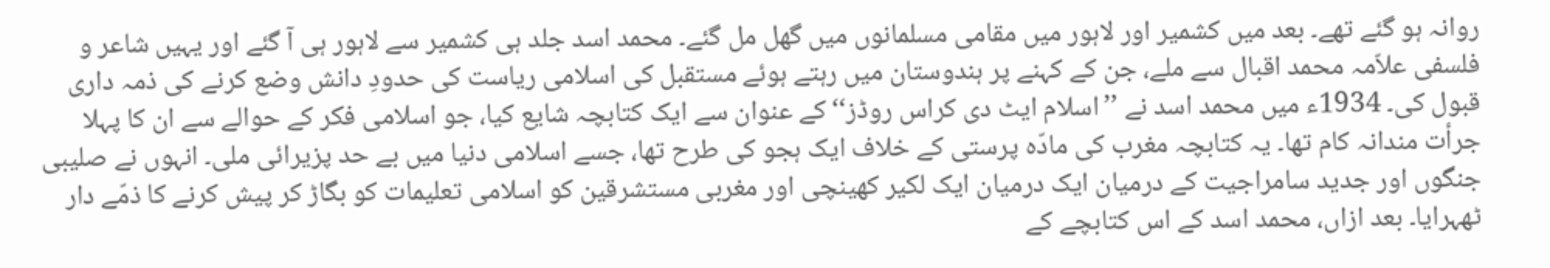روانہ ہو گئے تھے۔ بعد میں‌ کشمیر اور لاہور میں مقامی مسلمانوں میں‌ گھل مل گئے۔ محمد اسد جلد ہی کشمیر سے لاہور ہی آ گئے اور یہیں شاعر و فلسفی علاّمہ محمد اقبال سے ملے، جن کے کہنے پر ہندوستان میں رہتے ہوئے مستقبل کی اسلامی ریاست کی حدودِ دانش وضع کرنے کی ذمہ داری قبول کی۔ 1934ء میں محمد اسد نے ’’اسلام ایٹ دی کراس روڈز‘‘ کے عنوان سے ایک کتابچہ شایع کیا، جو اسلامی فکر کے حوالے سے ان کا پہلا جرأت مندانہ کام تھا۔ یہ کتابچہ مغرب کی مادّہ پرستی کے خلاف ایک ہجو کی طرح تھا، جسے اسلامی دنیا میں بے حد پزیرائی ملی۔ انہوں نے صلیبی جنگوں اور جدید سامراجیت کے درمیان ایک درمیان ایک لکیر کھینچی اور مغربی مستشرقین کو اسلامی تعلیمات کو بگاڑ کر پیش کرنے کا ذمّے دار ٹھہرایا۔ بعد ازاں، محمد اسد کے اس کتابچے کے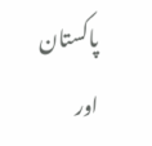پاکستان اور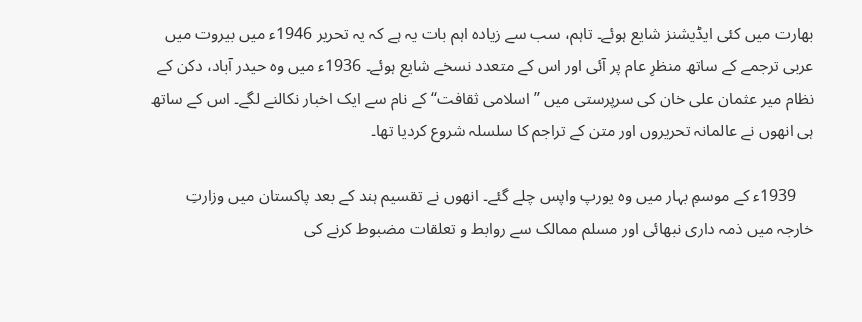بھارت میں کئی ایڈیشنز شایع ہوئے۔ تاہم، سب سے زیادہ اہم بات یہ ہے کہ یہ تحریر 1946ء میں بیروت میں عربی ترجمے کے ساتھ منظرِ عام پر آئی اور اس کے متعدد نسخے شایع ہوئے۔ 1936ء میں وہ حیدر آباد، دکن کے نظام میر عثمان علی خان کی سرپرستی میں ’’ اسلامی ثقافت‘‘ کے نام سے ایک اخبار نکالنے لگے۔ اس کے ساتھ ہی انھوں نے عالمانہ تحریروں اور متن کے تراجم کا سلسلہ شروع کردیا تھا۔

    1939ء کے موسمِ بہار میں وہ یورپ واپس چلے گئے۔ انھوں نے تقسیم ہند کے بعد پاکستان میں وزارتِ خارجہ میں ذمہ داری نبھائی اور مسلم ممالک سے روابط و تعلقات مضبوط کرنے کی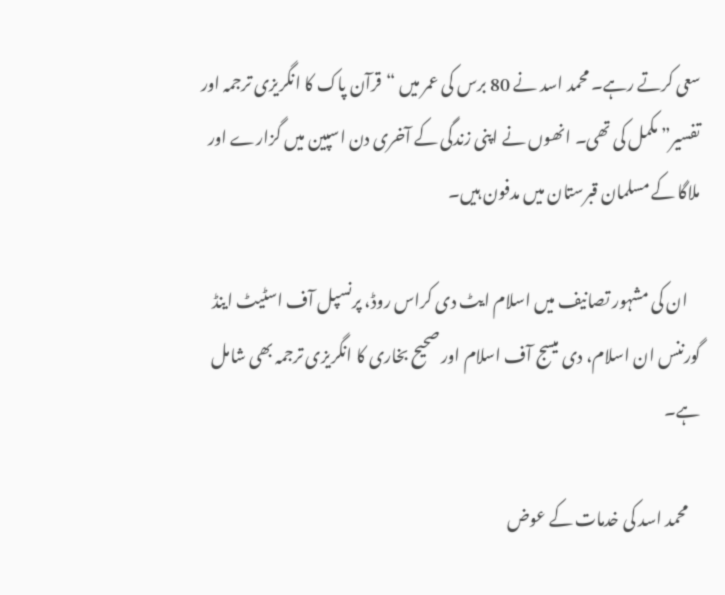سعی کرتے رہے۔ محمد اسد نے 80 برس کی عمر میں “قرآن پاک کا انگریزی ترجمہ اور تفسیر” مکمل کی تھی۔ انھوں نے اپنی زندگی کے آخری دن اسپین میں گزارے اور ملاگا کے مسلمان قبرستان میں مدفون ہیں۔

    ان کی مشہور تصانیف میں اسلام ایٹ دی کراس روڈ، پرنسپل آف اسٹیٹ اینڈ گورننس ان اسلام، دی میسج آف اسلام اور صحیح بخاری کا انگریزی ترجمہ بھی شامل ہے۔

    محمد اسد کی خدمات کے عوض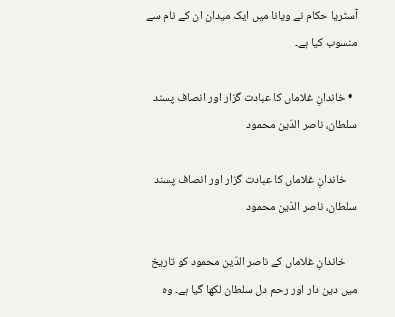آسٹریا حکام نے ویانا میں ایک میدان ان کے نام سے منسوب کیا ہے۔

  • خاندانِ غلاماں کا عبادت گزار اور انصاف پسند سلطان، ناصر الدّین محمود

    خاندانِ غلاماں کا عبادت گزار اور انصاف پسند سلطان، ناصر الدّین محمود

    خاندانِ غلاماں کے ناصر الدّین محمود کو تاریخ میں دین دار اور رحم دل سلطان لکھا گیا ہے۔ وہ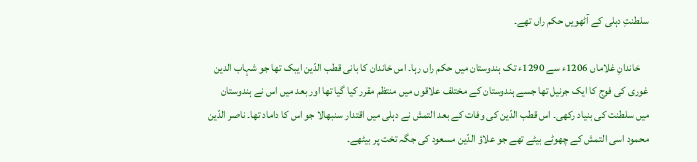سلطنتِ دہلی کے آٹھویں حکم راں تھے۔

    خاندانِ غلاماں 1206ء سے 1290ء تک ہندوستان میں‌ حکم راں رہا۔ اس خاندان کا بانی قطب الدّین ایبک تھا جو شہاب الدین غوری کی فوج کا ایک جرنیل تھا جسے ہندوستان کے مختلف علاقوں‌ میں منتظم مقرر کیا گیا تھا اور بعد میں‌ اس نے ہندوستان میں سلطنت کی بنیاد رکھی۔ اس قطب الدّین کی وفات کے بعد التمش نے دہلی میں اقتدار سنبھالا جو اس کا داماد تھا۔ ناصر الدّین محمود اسی التمش کے چھوٹے بیٹے تھے جو علاؤ الدّین مسعود کی جگہ تخت پر بیٹھے۔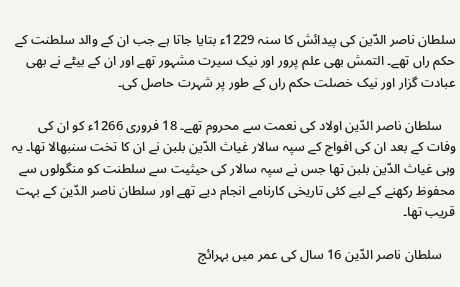سلطان ناصر الدّین کی پیدائش کا سنہ 1229ء بتایا جاتا ہے جب ان کے والد سلطنت کے حکم راں تھے۔ التمش بھی علم پرور اور نیک سیرت مشہور تھے اور ان کے بیٹے نے بھی عبادت گزار اور نیک خصلت حکم راں‌ کے طور پر شہرت حاصل کی۔

    سلطان ناصر الدّین اولاد کی نعمت سے محروم تھے۔ 18 فروری 1266ء کو ان کی وفات کے بعد ان کی افواج کے سپہ سالار غیاث الدّین بلبن نے ان کا تخت سنبھالا تھا۔ یہ وہی غیاث الدّین بلبن تھا جس نے سپہ سالار کی حیثیت سے سلطنت کو منگولوں سے محفوظ رکھنے کے لیے کئی تاریخی کارنامے انجام دیے تھے اور سلطان ناصر الدّین کے بہت قریب تھا۔

    سلطان ناصر الدّین 16 سال کی عمر میں بہرائچ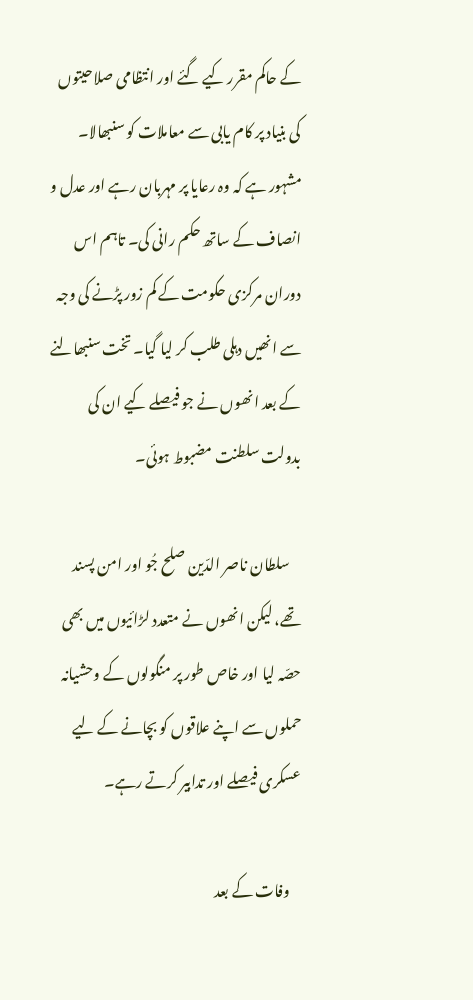کے حاکم مقرر کیے گئے اور انتظامی صلاحیتوں کی بنیاد پر کام یابی سے معاملات کو سنبھالا۔ مشہور ہے کہ وہ رعایا پر مہربان رہے اور عدل و انصاف کے ساتھ حکم رانی کی۔ تاہم اس دوران مرکزی حکومت کے کم زور پڑنے کی وجہ سے انھیں‌ دہلی طلب کر لیا گیا۔ تخت سنبھالنے کے بعد انھوں نے جو فیصلے کیے ان کی بدولت سلطنت مضبوط ہوئی۔

    سلطان ناصر الدّین صلح جُو اور امن پسند تھے، لیکن انھوں‌ نے متعدد لڑائیوں میں بھی حصّہ لیا اور خاص طور پر منگولوں کے وحشیانہ حملوں سے اپنے علاقوں کو بچانے کے لیے عسکری فیصلے اور تدابیر کرتے رہے۔

    وفات کے بعد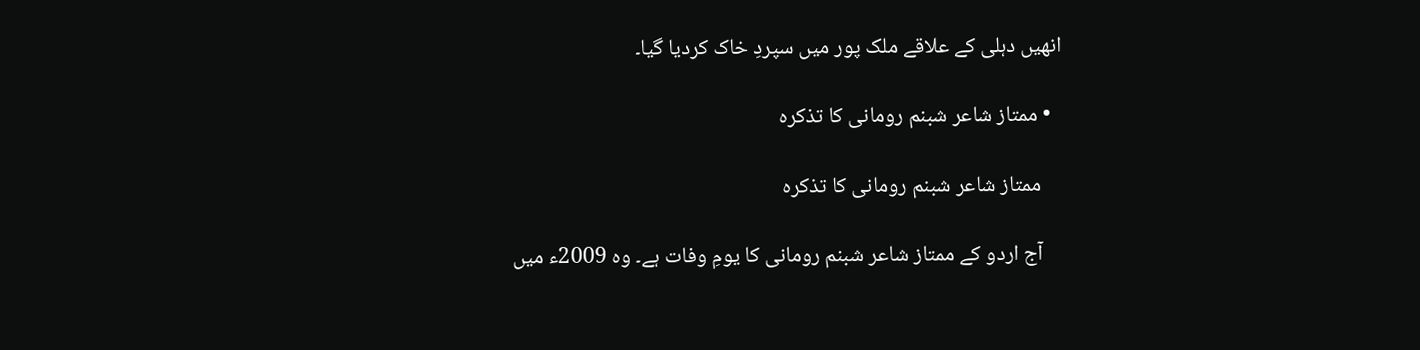انھیں دہلی کے علاقے ملک پور میں‌ سپردِ خاک کردیا گیا۔

  • ممتاز شاعر شبنم رومانی کا تذکرہ

    ممتاز شاعر شبنم رومانی کا تذکرہ

    آج اردو کے ممتاز شاعر شبنم رومانی کا یومِ وفات ہے۔ وہ 2009ء میں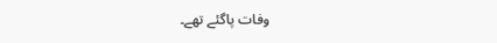وفات پاگئے تھے۔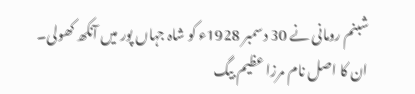شبنم رومانی نے 30 دسمبر 1928ء کو شاہ جہاں پور میں آنکھ کھولی۔ ان کا اصل نام مرزا عظیم بیگ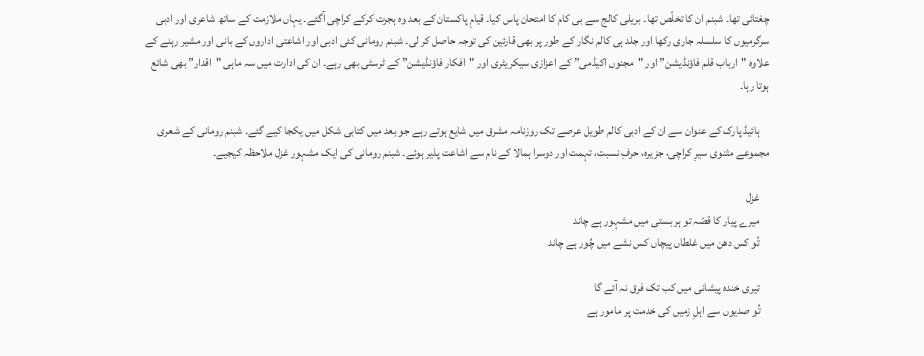چغتائی تھا۔ شبنم ان کا تخلّص تھا۔ بریلی کالج سے بی کام کا امتحان پاس کیا۔ قیامِ پاکستان کے بعد وہ ہجرت کرکے کراچی آگئے۔ یہاں ملازمت کے ساتھ شاعری اور ادبی سرگرمیوں کا سلسلہ جاری رکھا اور جلد ہی کالم نگار کے طور پر بھی قارئین کی توجہ حاصل کر لی۔ شبنم رومانی کئی ادبی اور اشاعتی اداروں کے بانی اور مشیر رہنے کے علاوہ "ارباب قلم فاؤنڈیشن” اور "مجنوں اکیڈمی” کے اعزازی سیکریٹری اور "افکار فاؤنڈیشن” کے ٹرسٹی بھی رہے۔ ان کی ادارت میں سہ ماہی "اقدار” بھی شائع ہوتا رہا۔

    ہائیڈ پارک کے عنوان سے ان کے ادبی کالم طویل عرصے تک روزنامہ مشرق میں شایع ہوتے رہے جو بعد میں‌ کتابی شکل میں‌ یکجا کیے گئے۔ شبنم رومانی کے شعری مجموعے مثنوی سیرِ کراچی، جزیرہ، حرفِ نسبت، تہمت اور دوسرا ہمالا کے نام سے اشاعت پذیر ہوئے۔ شبنم رومانی کی ایک مشہور غزل ملاحظہ کیجیے۔

    غزل
    میرے پیار کا قصّہ تو ہر بستی میں مشہور ہے چاند
    تُو کس دھن میں غلطاں پیچاں کس نشے میں چُور ہے چاند

    تیری خندہ پیشانی میں کب تک فرق نہ آئے گا
    تُو صدیوں سے اہلِ زمیں کی خدمت پر مامور ہے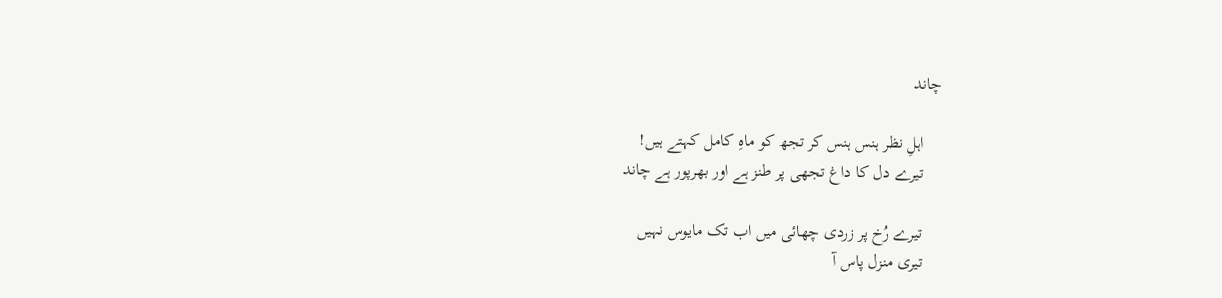چاند

    اہلِ نظر ہنس ہنس کر تجھ کو ماہِ کامل کہتے ہیں!
    تیرے دل کا داغ تجھی پر طنز ہے اور بھرپور ہے چاند

    تیرے رُخ پر زردی چھائی میں اب تک مایوس نہیں
    تیری منزل پاس آ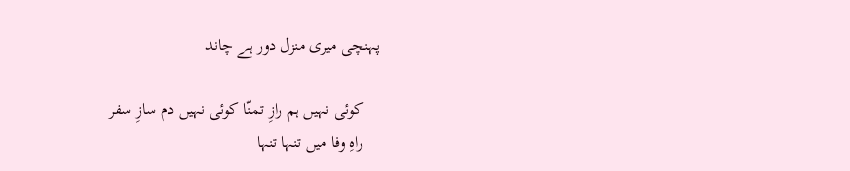پہنچی میری منزل دور ہے چاند

    کوئی نہیں ہم رازِ تمنّا کوئی نہیں دم سازِ سفر
    راہِ وفا میں تنہا تنہا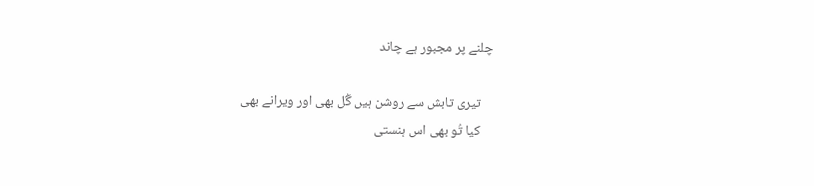چلنے پر مجبور ہے چاند

    تیری تابش سے روشن ہیں گُل بھی اور ویرانے بھی
    کیا تُو بھی اس ہنستی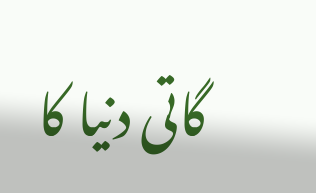گاتی دنیا کا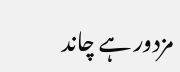مزدور ہے چاند